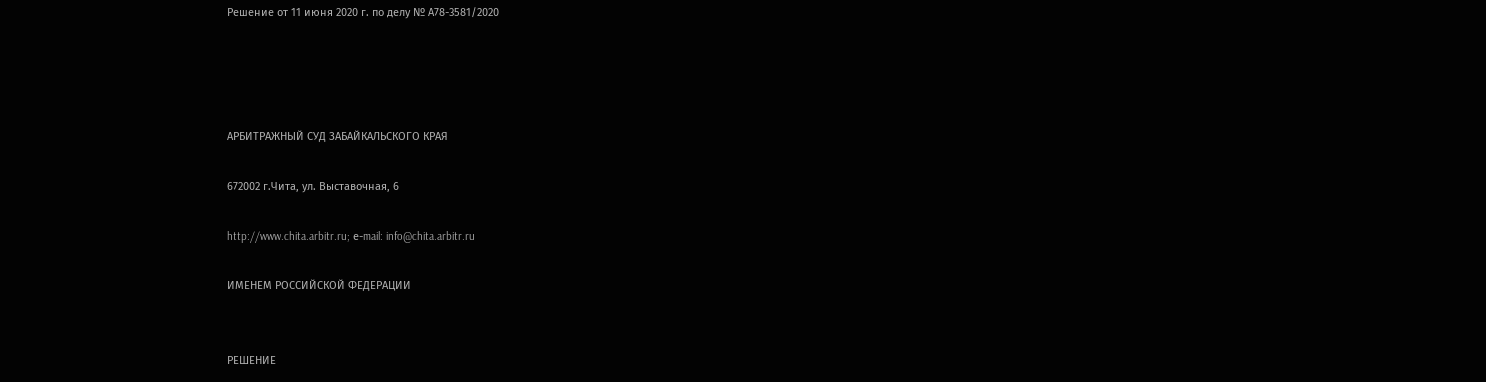Решение от 11 июня 2020 г. по делу № А78-3581/2020




АРБИТРАЖНЫЙ СУД ЗАБАЙКАЛЬСКОГО КРАЯ

672002 г.Чита, ул. Выставочная, 6

http://www.chita.arbitr.ru; е-mail: info@chita.arbitr.ru

ИМЕНЕМ РОССИЙСКОЙ ФЕДЕРАЦИИ


РЕШЕНИЕ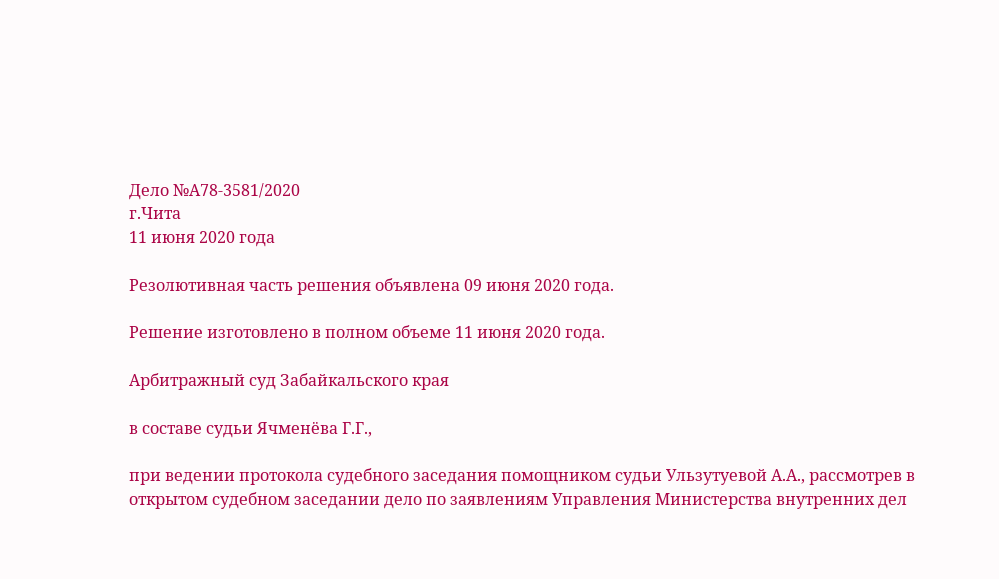Дело №А78-3581/2020
г.Чита
11 июня 2020 года

Резолютивная часть решения объявлена 09 июня 2020 года.

Решение изготовлено в полном объеме 11 июня 2020 года.

Арбитражный суд Забайкальского края

в составе судьи Ячменёва Г.Г.,

при ведении протокола судебного заседания помощником судьи Ульзутуевой А.А., рассмотрев в открытом судебном заседании дело по заявлениям Управления Министерства внутренних дел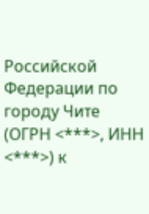Российской Федерации по городу Чите (ОГРН <***>, ИНН <***>) к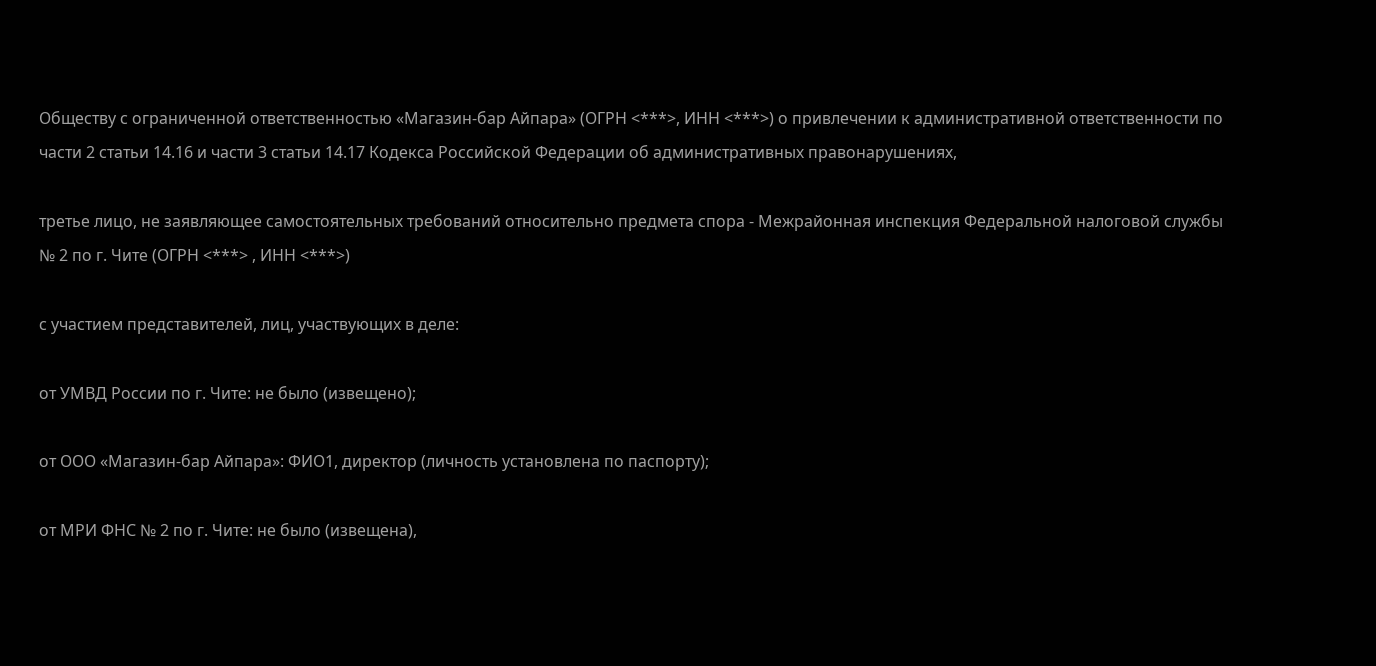Обществу с ограниченной ответственностью «Магазин-бар Айпара» (ОГРН <***>, ИНН <***>) о привлечении к административной ответственности по части 2 статьи 14.16 и части 3 статьи 14.17 Кодекса Российской Федерации об административных правонарушениях,

третье лицо, не заявляющее самостоятельных требований относительно предмета спора - Межрайонная инспекция Федеральной налоговой службы № 2 по г. Чите (ОГРН <***> , ИНН <***>)

с участием представителей, лиц, участвующих в деле:

от УМВД России по г. Чите: не было (извещено);

от ООО «Магазин-бар Айпара»: ФИО1, директор (личность установлена по паспорту);

от МРИ ФНС № 2 по г. Чите: не было (извещена),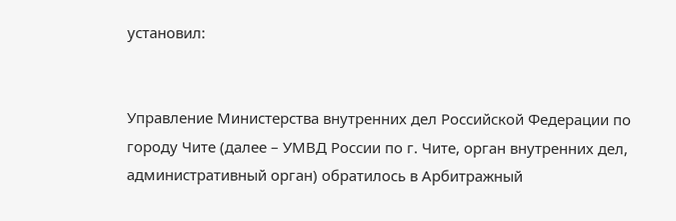установил:


Управление Министерства внутренних дел Российской Федерации по городу Чите (далее – УМВД России по г. Чите, орган внутренних дел, административный орган) обратилось в Арбитражный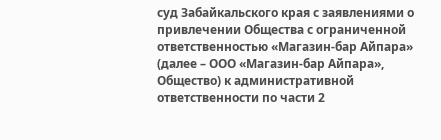суд Забайкальского края с заявлениями о привлечении Общества с ограниченной ответственностью «Магазин-бар Айпара» (далее – ООО «Магазин-бар Айпара», Общество) к административной ответственности по части 2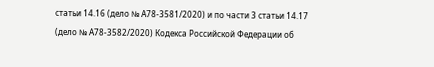статьи 14.16 (дело № А78-3581/2020) и по части 3 статьи 14.17 (дело № А78-3582/2020) Кодекса Российской Федерации об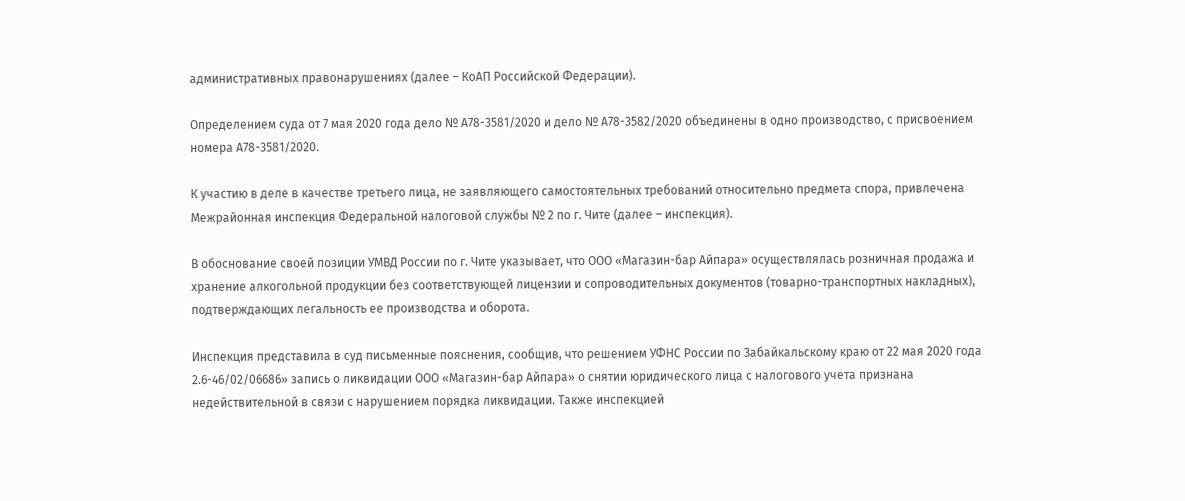административных правонарушениях (далее – КоАП Российской Федерации).

Определением суда от 7 мая 2020 года дело № А78-3581/2020 и дело № А78-3582/2020 объединены в одно производство, с присвоением номера А78-3581/2020.

К участию в деле в качестве третьего лица, не заявляющего самостоятельных требований относительно предмета спора, привлечена Межрайонная инспекция Федеральной налоговой службы № 2 по г. Чите (далее – инспекция).

В обоснование своей позиции УМВД России по г. Чите указывает, что ООО «Магазин-бар Айпара» осуществлялась розничная продажа и хранение алкогольной продукции без соответствующей лицензии и сопроводительных документов (товарно-транспортных накладных), подтверждающих легальность ее производства и оборота.

Инспекция представила в суд письменные пояснения, сообщив, что решением УФНС России по Забайкальскому краю от 22 мая 2020 года 2.6-46/02/06686» запись о ликвидации ООО «Магазин-бар Айпара» о снятии юридического лица с налогового учета признана недействительной в связи с нарушением порядка ликвидации. Также инспекцией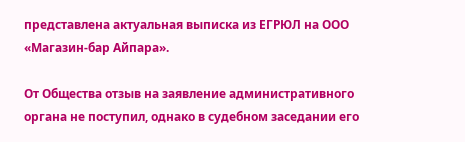представлена актуальная выписка из ЕГРЮЛ на ООО «Магазин-бар Айпара».

От Общества отзыв на заявление административного органа не поступил, однако в судебном заседании его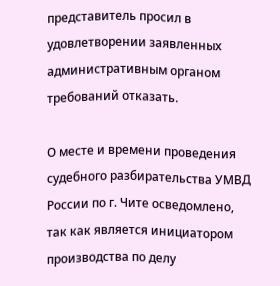представитель просил в удовлетворении заявленных административным органом требований отказать.

О месте и времени проведения судебного разбирательства УМВД России по г. Чите осведомлено, так как является инициатором производства по делу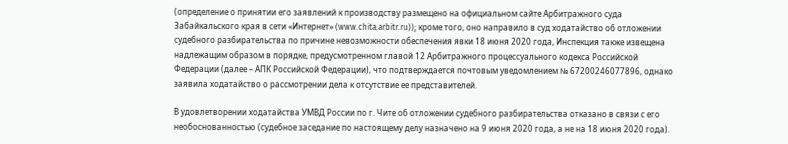(определение о принятии его заявлений к производству размещено на официальном сайте Арбитражного суда Забайкальского края в сети «Интернет» (www.chita.arbitr.ru)); кроме того, оно направило в суд ходатайство об отложении судебного разбирательства по причине невозможности обеспечения явки 18 июня 2020 года, Инспекция также извещена надлежащим образом в порядке, предусмотренном главой 12 Арбитражного процессуального кодекса Российской Федерации (далее – АПК Российской Федерации), что подтверждается почтовым уведомлением № 67200246077896, однако заявила ходатайство о рассмотрении дела к отсутствие ее представителей.

В удовлетворении ходатайства УМВД России по г. Чите об отложении судебного разбирательства отказано в связи с его необоснованностью (судебное заседание по настоящему делу назначено на 9 июня 2020 года, а не на 18 июня 2020 года).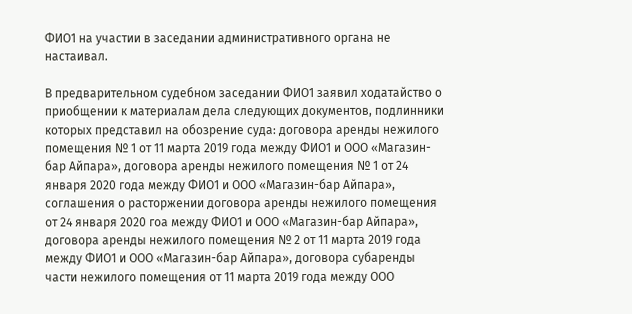ФИО1 на участии в заседании административного органа не настаивал.

В предварительном судебном заседании ФИО1 заявил ходатайство о приобщении к материалам дела следующих документов, подлинники которых представил на обозрение суда: договора аренды нежилого помещения № 1 от 11 марта 2019 года между ФИО1 и ООО «Магазин-бар Айпара», договора аренды нежилого помещения № 1 от 24 января 2020 года между ФИО1 и ООО «Магазин-бар Айпара», соглашения о расторжении договора аренды нежилого помещения от 24 января 2020 гоа между ФИО1 и ООО «Магазин-бар Айпара», договора аренды нежилого помещения № 2 от 11 марта 2019 года между ФИО1 и ООО «Магазин-бар Айпара», договора субаренды части нежилого помещения от 11 марта 2019 года между ООО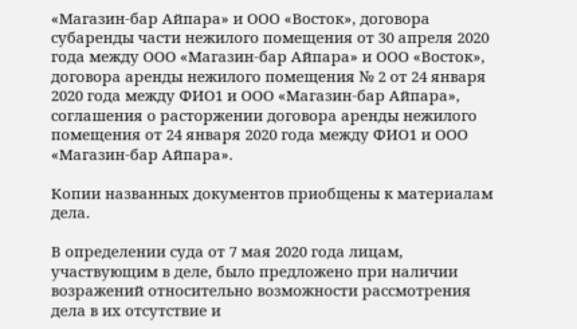«Магазин-бар Айпара» и ООО «Восток», договора субаренды части нежилого помещения от 30 апреля 2020 года между ООО «Магазин-бар Айпара» и ООО «Восток», договора аренды нежилого помещения № 2 от 24 января 2020 года между ФИО1 и ООО «Магазин-бар Айпара», соглашения о расторжении договора аренды нежилого помещения от 24 января 2020 года между ФИО1 и ООО «Магазин-бар Айпара».

Копии названных документов приобщены к материалам дела.

В определении суда от 7 мая 2020 года лицам, участвующим в деле, было предложено при наличии возражений относительно возможности рассмотрения дела в их отсутствие и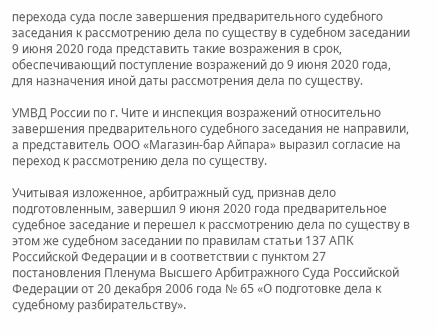перехода суда после завершения предварительного судебного заседания к рассмотрению дела по существу в судебном заседании 9 июня 2020 года представить такие возражения в срок, обеспечивающий поступление возражений до 9 июня 2020 года, для назначения иной даты рассмотрения дела по существу.

УМВД России по г. Чите и инспекция возражений относительно завершения предварительного судебного заседания не направили, а представитель ООО «Магазин-бар Айпара» выразил согласие на переход к рассмотрению дела по существу.

Учитывая изложенное, арбитражный суд, признав дело подготовленным, завершил 9 июня 2020 года предварительное судебное заседание и перешел к рассмотрению дела по существу в этом же судебном заседании по правилам статьи 137 АПК Российской Федерации и в соответствии с пунктом 27 постановления Пленума Высшего Арбитражного Суда Российской Федерации от 20 декабря 2006 года № 65 «О подготовке дела к судебному разбирательству».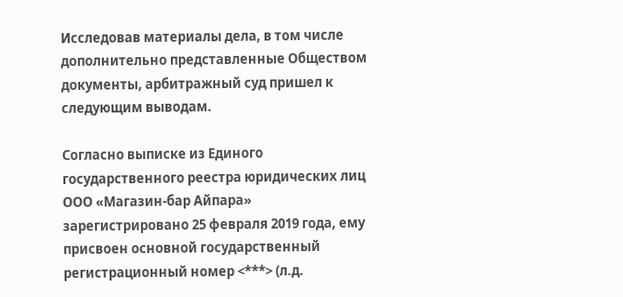Исследовав материалы дела, в том числе дополнительно представленные Обществом документы, арбитражный суд пришел к следующим выводам.

Согласно выписке из Единого государственного реестра юридических лиц ООО «Магазин-бар Айпара» зарегистрировано 25 февраля 2019 года, ему присвоен основной государственный регистрационный номер <***> (л.д.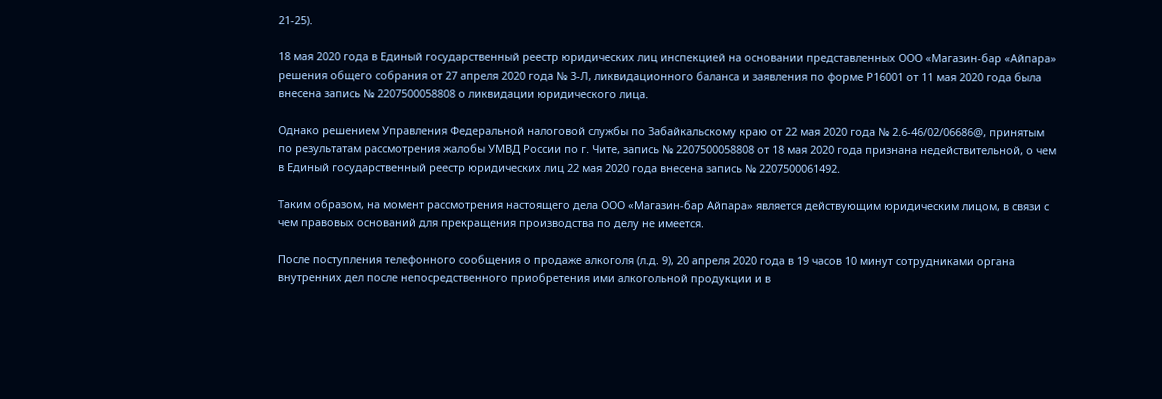21-25).

18 мая 2020 года в Единый государственный реестр юридических лиц инспекцией на основании представленных ООО «Магазин-бар «Айпара» решения общего собрания от 27 апреля 2020 года № 3-Л, ликвидационного баланса и заявления по форме Р16001 от 11 мая 2020 года была внесена запись № 2207500058808 о ликвидации юридического лица.

Однако решением Управления Федеральной налоговой службы по Забайкальскому краю от 22 мая 2020 года № 2.6-46/02/06686@, принятым по результатам рассмотрения жалобы УМВД России по г. Чите, запись № 2207500058808 от 18 мая 2020 года признана недействительной, о чем в Единый государственный реестр юридических лиц 22 мая 2020 года внесена запись № 2207500061492.

Таким образом, на момент рассмотрения настоящего дела ООО «Магазин-бар Айпара» является действующим юридическим лицом, в связи с чем правовых оснований для прекращения производства по делу не имеется.

После поступления телефонного сообщения о продаже алкоголя (л.д. 9), 20 апреля 2020 года в 19 часов 10 минут сотрудниками органа внутренних дел после непосредственного приобретения ими алкогольной продукции и в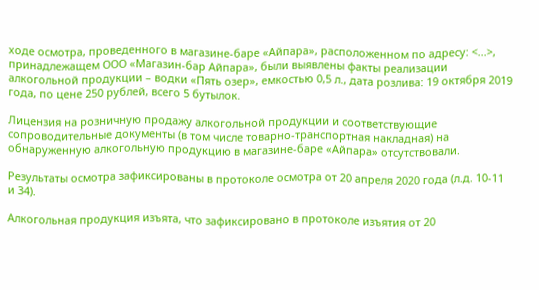ходе осмотра, проведенного в магазине-баре «Айпара», расположенном по адресу: <...>, принадлежащем ООО «Магазин-бар Айпара», были выявлены факты реализации алкогольной продукции – водки «Пять озер», емкостью 0,5 л., дата розлива: 19 октября 2019 года, по цене 250 рублей, всего 5 бутылок.

Лицензия на розничную продажу алкогольной продукции и соответствующие сопроводительные документы (в том числе товарно-транспортная накладная) на обнаруженную алкогольную продукцию в магазине-баре «Айпара» отсутствовали.

Результаты осмотра зафиксированы в протоколе осмотра от 20 апреля 2020 года (л.д. 10-11 и 34).

Алкогольная продукция изъята, что зафиксировано в протоколе изъятия от 20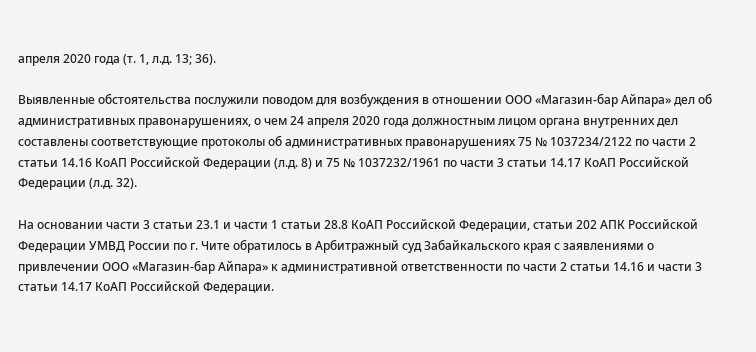апреля 2020 года (т. 1, л.д. 13; 36).

Выявленные обстоятельства послужили поводом для возбуждения в отношении ООО «Магазин-бар Айпара» дел об административных правонарушениях, о чем 24 апреля 2020 года должностным лицом органа внутренних дел составлены соответствующие протоколы об административных правонарушениях 75 № 1037234/2122 по части 2 статьи 14.16 КоАП Российской Федерации (л.д. 8) и 75 № 1037232/1961 по части 3 статьи 14.17 КоАП Российской Федерации (л.д. 32).

На основании части 3 статьи 23.1 и части 1 статьи 28.8 КоАП Российской Федерации, статьи 202 АПК Российской Федерации УМВД России по г. Чите обратилось в Арбитражный суд Забайкальского края с заявлениями о привлечении ООО «Магазин-бар Айпара» к административной ответственности по части 2 статьи 14.16 и части 3 статьи 14.17 КоАП Российской Федерации.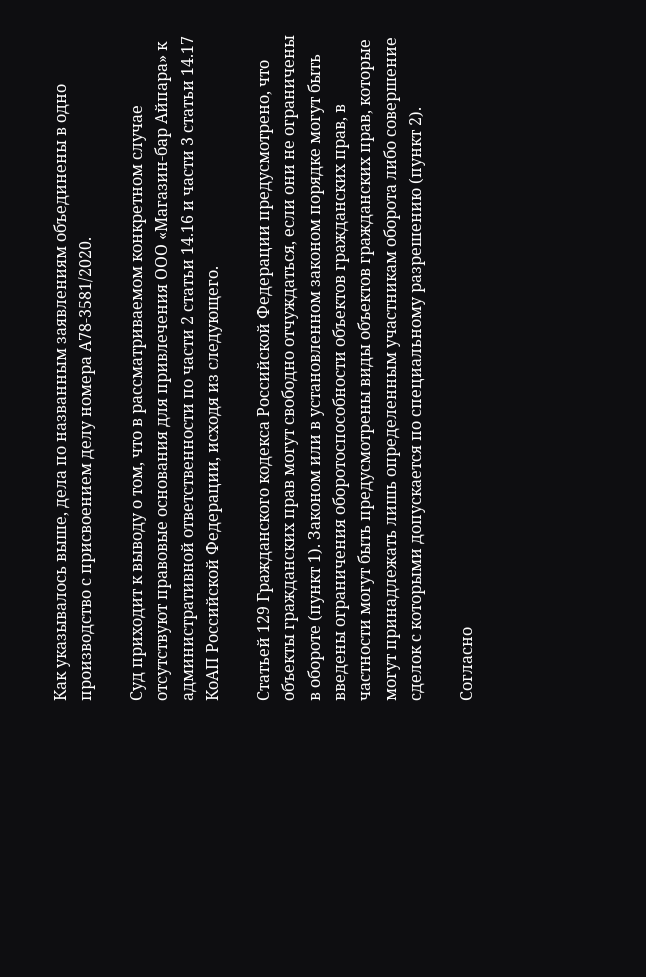Как указывалось выше, дела по названным заявлениям объединены в одно производство с присвоением делу номера А78-3581/2020.

Суд приходит к выводу о том, что в рассматриваемом конкретном случае отсутствуют правовые основания для привлечения ООО «Магазин-бар Айпара» к административной ответственности по части 2 статьи 14.16 и части 3 статьи 14.17 КоАП Российской Федерации, исходя из следующего.

Статьей 129 Гражданского кодекса Российской Федерации предусмотрено, что объекты гражданских прав могут свободно отчуждаться, если они не ограничены в обороте (пункт 1). Законом или в установленном законом порядке могут быть введены ограничения оборотоспособности объектов гражданских прав, в частности могут быть предусмотрены виды объектов гражданских прав, которые могут принадлежать лишь определенным участникам оборота либо совершение сделок с которыми допускается по специальному разрешению (пункт 2).

Согласно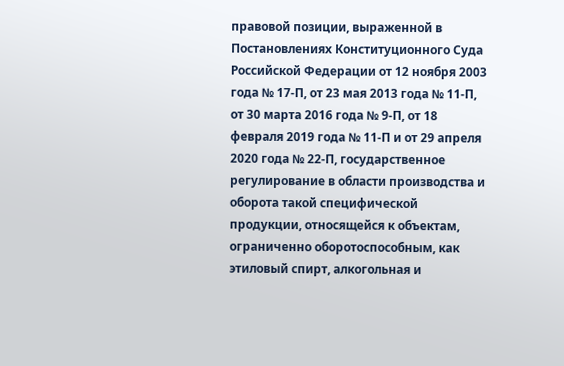правовой позиции, выраженной в Постановлениях Конституционного Суда Российской Федерации от 12 ноября 2003 года № 17-П, от 23 мая 2013 года № 11-П, от 30 марта 2016 года № 9-П, от 18 февраля 2019 года № 11-П и от 29 апреля 2020 года № 22-П, государственное регулирование в области производства и оборота такой специфической продукции, относящейся к объектам, ограниченно оборотоспособным, как этиловый спирт, алкогольная и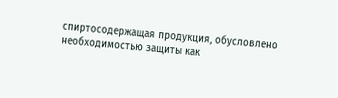спиртосодержащая продукция, обусловлено необходимостью защиты как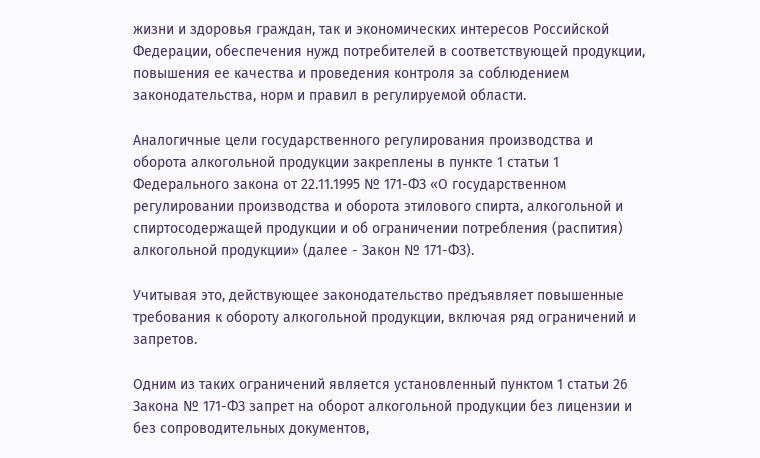жизни и здоровья граждан, так и экономических интересов Российской Федерации, обеспечения нужд потребителей в соответствующей продукции, повышения ее качества и проведения контроля за соблюдением законодательства, норм и правил в регулируемой области.

Аналогичные цели государственного регулирования производства и оборота алкогольной продукции закреплены в пункте 1 статьи 1 Федерального закона от 22.11.1995 № 171-ФЗ «О государственном регулировании производства и оборота этилового спирта, алкогольной и спиртосодержащей продукции и об ограничении потребления (распития) алкогольной продукции» (далее - Закон № 171-ФЗ).

Учитывая это, действующее законодательство предъявляет повышенные требования к обороту алкогольной продукции, включая ряд ограничений и запретов.

Одним из таких ограничений является установленный пунктом 1 статьи 26 Закона № 171-ФЗ запрет на оборот алкогольной продукции без лицензии и без сопроводительных документов,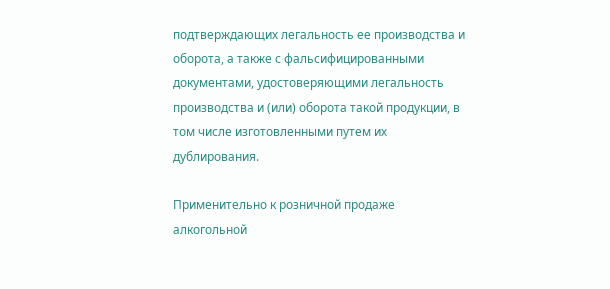подтверждающих легальность ее производства и оборота, а также с фальсифицированными документами, удостоверяющими легальность производства и (или) оборота такой продукции, в том числе изготовленными путем их дублирования.

Применительно к розничной продаже алкогольной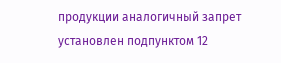продукции аналогичный запрет установлен подпунктом 12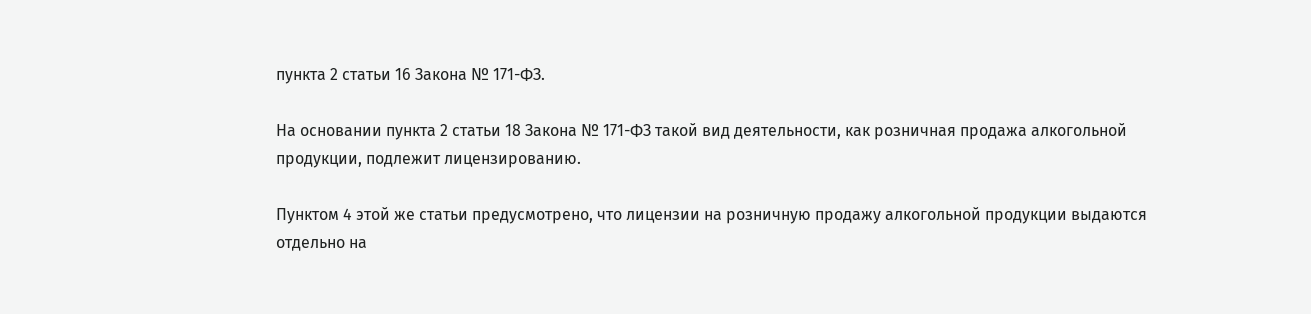пункта 2 статьи 16 Закона № 171-ФЗ.

На основании пункта 2 статьи 18 Закона № 171-ФЗ такой вид деятельности, как розничная продажа алкогольной продукции, подлежит лицензированию.

Пунктом 4 этой же статьи предусмотрено, что лицензии на розничную продажу алкогольной продукции выдаются отдельно на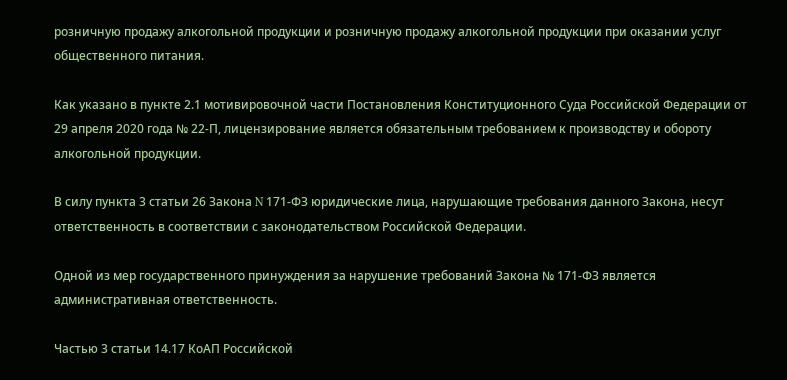розничную продажу алкогольной продукции и розничную продажу алкогольной продукции при оказании услуг общественного питания.

Как указано в пункте 2.1 мотивировочной части Постановления Конституционного Суда Российской Федерации от 29 апреля 2020 года № 22-П, лицензирование является обязательным требованием к производству и обороту алкогольной продукции.

В силу пункта 3 статьи 26 Закона N 171-ФЗ юридические лица, нарушающие требования данного Закона, несут ответственность в соответствии с законодательством Российской Федерации.

Одной из мер государственного принуждения за нарушение требований Закона № 171-ФЗ является административная ответственность.

Частью 3 статьи 14.17 КоАП Российской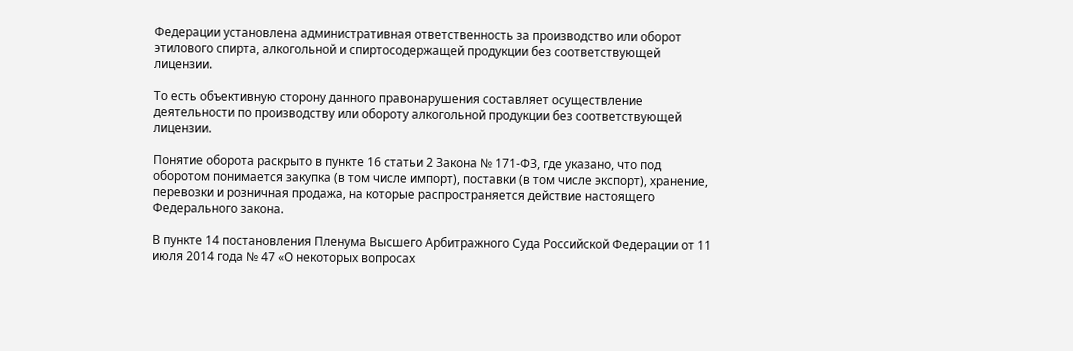Федерации установлена административная ответственность за производство или оборот этилового спирта, алкогольной и спиртосодержащей продукции без соответствующей лицензии.

То есть объективную сторону данного правонарушения составляет осуществление деятельности по производству или обороту алкогольной продукции без соответствующей лицензии.

Понятие оборота раскрыто в пункте 16 статьи 2 Закона № 171-ФЗ, где указано, что под оборотом понимается закупка (в том числе импорт), поставки (в том числе экспорт), хранение, перевозки и розничная продажа, на которые распространяется действие настоящего Федерального закона.

В пункте 14 постановления Пленума Высшего Арбитражного Суда Российской Федерации от 11 июля 2014 года № 47 «О некоторых вопросах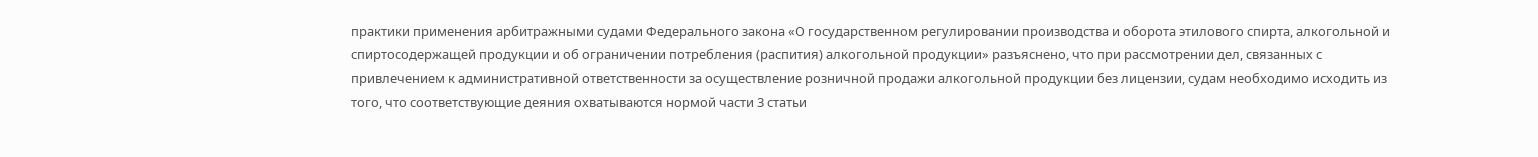практики применения арбитражными судами Федерального закона «О государственном регулировании производства и оборота этилового спирта, алкогольной и спиртосодержащей продукции и об ограничении потребления (распития) алкогольной продукции» разъяснено, что при рассмотрении дел, связанных с привлечением к административной ответственности за осуществление розничной продажи алкогольной продукции без лицензии, судам необходимо исходить из того, что соответствующие деяния охватываются нормой части 3 статьи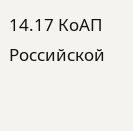14.17 КоАП Российской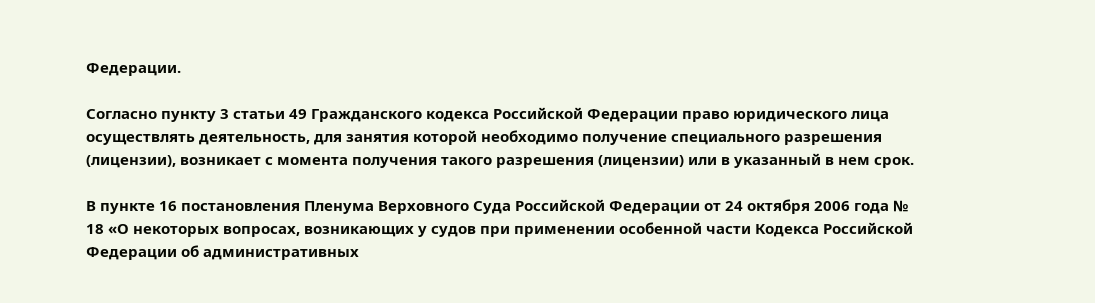Федерации.

Согласно пункту 3 статьи 49 Гражданского кодекса Российской Федерации право юридического лица осуществлять деятельность, для занятия которой необходимо получение специального разрешения (лицензии), возникает с момента получения такого разрешения (лицензии) или в указанный в нем срок.

В пункте 16 постановления Пленума Верховного Суда Российской Федерации от 24 октября 2006 года № 18 «О некоторых вопросах, возникающих у судов при применении особенной части Кодекса Российской Федерации об административных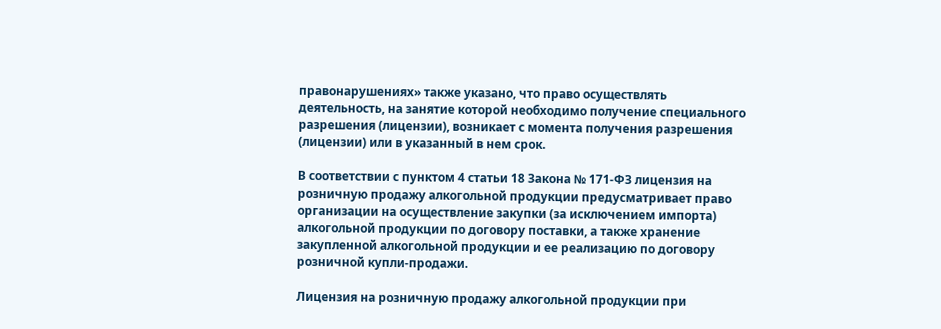правонарушениях» также указано, что право осуществлять деятельность, на занятие которой необходимо получение специального разрешения (лицензии), возникает с момента получения разрешения (лицензии) или в указанный в нем срок.

В соответствии с пунктом 4 статьи 18 Закона № 171-ФЗ лицензия на розничную продажу алкогольной продукции предусматривает право организации на осуществление закупки (за исключением импорта) алкогольной продукции по договору поставки, а также хранение закупленной алкогольной продукции и ее реализацию по договору розничной купли-продажи.

Лицензия на розничную продажу алкогольной продукции при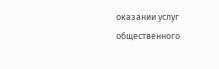оказании услуг общественного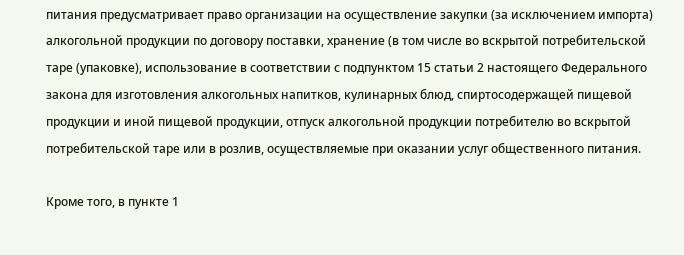питания предусматривает право организации на осуществление закупки (за исключением импорта) алкогольной продукции по договору поставки, хранение (в том числе во вскрытой потребительской таре (упаковке), использование в соответствии с подпунктом 15 статьи 2 настоящего Федерального закона для изготовления алкогольных напитков, кулинарных блюд, спиртосодержащей пищевой продукции и иной пищевой продукции, отпуск алкогольной продукции потребителю во вскрытой потребительской таре или в розлив, осуществляемые при оказании услуг общественного питания.

Кроме того, в пункте 1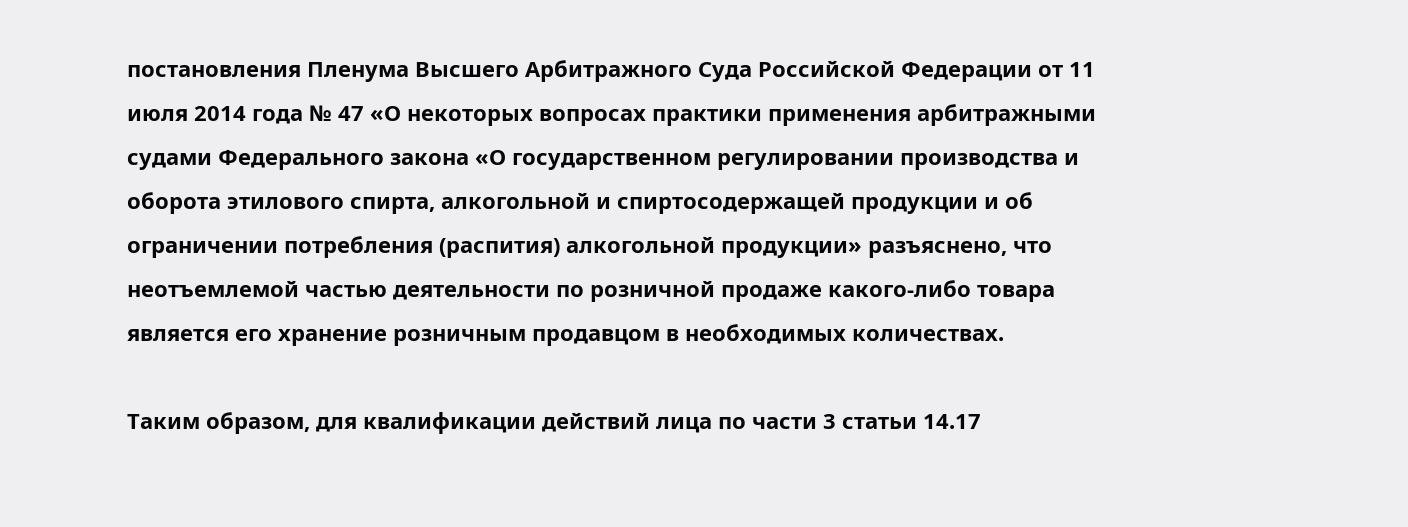постановления Пленума Высшего Арбитражного Суда Российской Федерации от 11 июля 2014 года № 47 «О некоторых вопросах практики применения арбитражными судами Федерального закона «О государственном регулировании производства и оборота этилового спирта, алкогольной и спиртосодержащей продукции и об ограничении потребления (распития) алкогольной продукции» разъяснено, что неотъемлемой частью деятельности по розничной продаже какого-либо товара является его хранение розничным продавцом в необходимых количествах.

Таким образом, для квалификации действий лица по части 3 статьи 14.17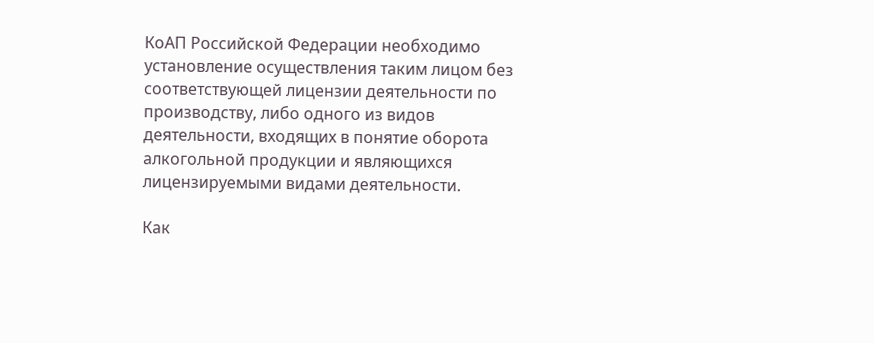КоАП Российской Федерации необходимо установление осуществления таким лицом без соответствующей лицензии деятельности по производству, либо одного из видов деятельности, входящих в понятие оборота алкогольной продукции и являющихся лицензируемыми видами деятельности.

Как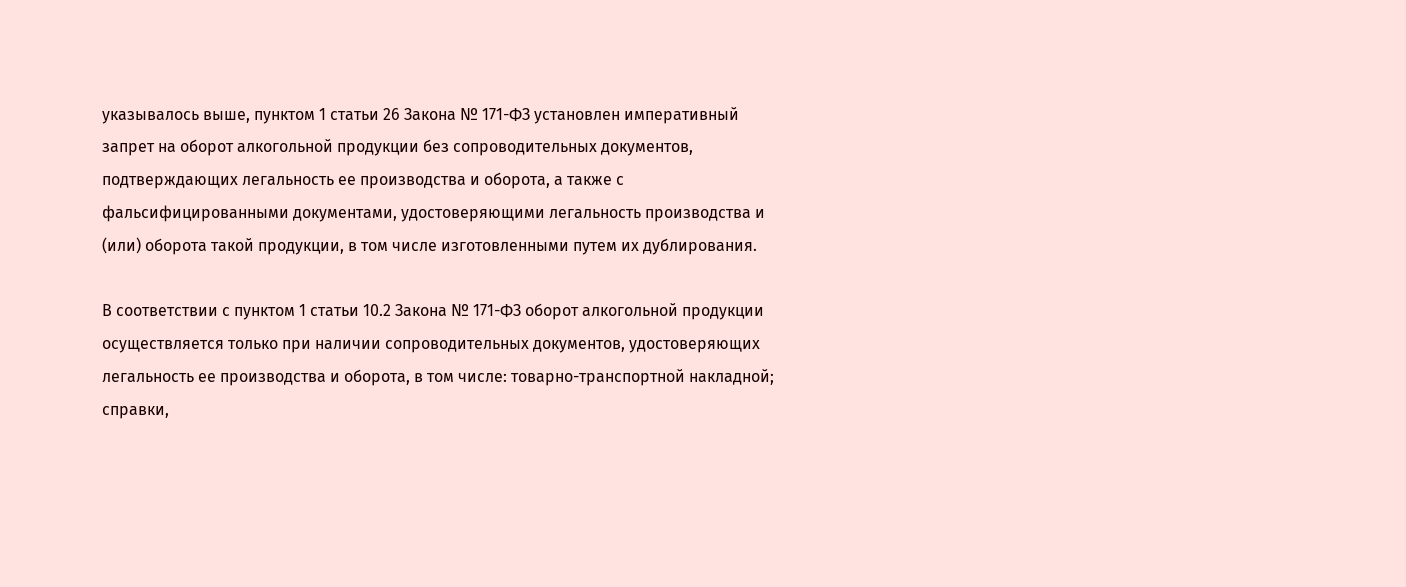указывалось выше, пунктом 1 статьи 26 Закона № 171-ФЗ установлен императивный запрет на оборот алкогольной продукции без сопроводительных документов, подтверждающих легальность ее производства и оборота, а также с фальсифицированными документами, удостоверяющими легальность производства и (или) оборота такой продукции, в том числе изготовленными путем их дублирования.

В соответствии с пунктом 1 статьи 10.2 Закона № 171-ФЗ оборот алкогольной продукции осуществляется только при наличии сопроводительных документов, удостоверяющих легальность ее производства и оборота, в том числе: товарно-транспортной накладной; справки,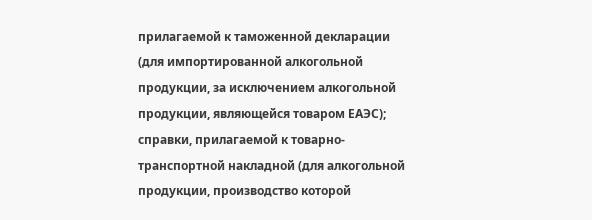прилагаемой к таможенной декларации (для импортированной алкогольной продукции, за исключением алкогольной продукции, являющейся товаром ЕАЭС); справки, прилагаемой к товарно-транспортной накладной (для алкогольной продукции, производство которой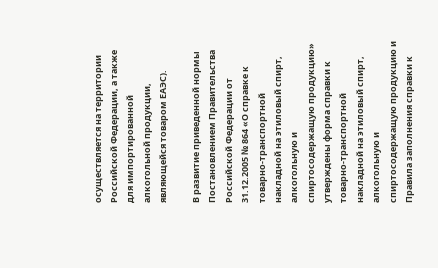осуществляется на территории Российской Федерации, а также для импортированной алкогольной продукции, являющейся товаром ЕАЭС).

В развитие приведенной нормы Постановлением Правительства Российской Федерации от 31.12.2005 № 864 «О справке к товарно-транспортной накладной на этиловый спирт, алкогольную и спиртосодержащую продукцию» утверждены форма справки к товарно-транспортной накладной на этиловый спирт, алкогольную и спиртосодержащую продукцию и Правила заполнения справки к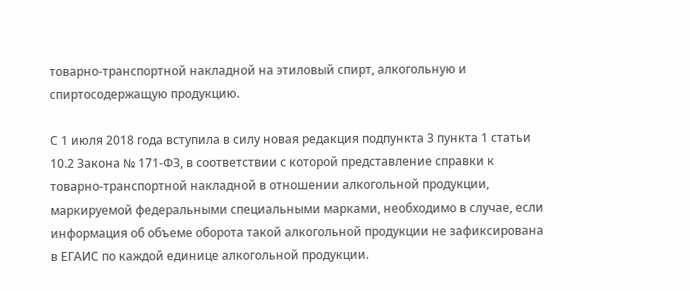товарно-транспортной накладной на этиловый спирт, алкогольную и спиртосодержащую продукцию.

С 1 июля 2018 года вступила в силу новая редакция подпункта 3 пункта 1 статьи 10.2 Закона № 171-ФЗ, в соответствии с которой представление справки к товарно-транспортной накладной в отношении алкогольной продукции, маркируемой федеральными специальными марками, необходимо в случае, если информация об объеме оборота такой алкогольной продукции не зафиксирована в ЕГАИС по каждой единице алкогольной продукции.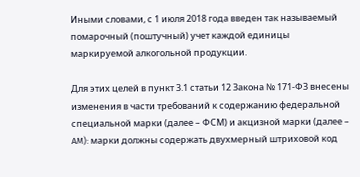Иными словами, с 1 июля 2018 года введен так называемый помарочный (поштучный) учет каждой единицы маркируемой алкогольной продукции.

Для этих целей в пункт 3.1 статьи 12 Закона № 171-ФЗ внесены изменения в части требований к содержанию федеральной специальной марки (далее – ФСМ) и акцизной марки (далее – AM): марки должны содержать двухмерный штриховой код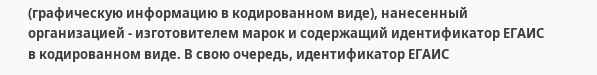(графическую информацию в кодированном виде), нанесенный организацией - изготовителем марок и содержащий идентификатор ЕГАИС в кодированном виде. В свою очередь, идентификатор ЕГАИС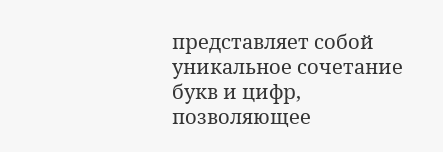представляет собой уникальное сочетание букв и цифр, позволяющее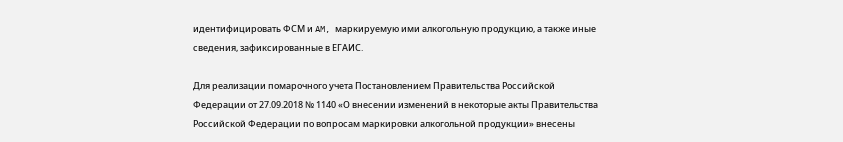идентифицировать ФСМ и AM, маркируемую ими алкогольную продукцию, а также иные сведения, зафиксированные в ЕГАИС.

Для реализации помарочного учета Постановлением Правительства Российской Федерации от 27.09.2018 № 1140 «О внесении изменений в некоторые акты Правительства Российской Федерации по вопросам маркировки алкогольной продукции» внесены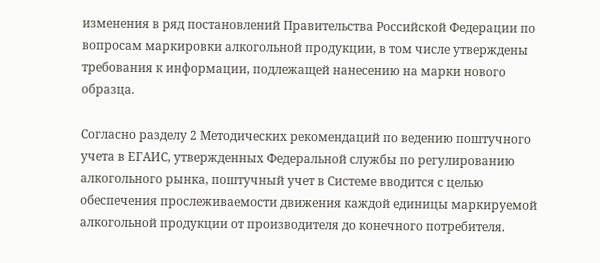изменения в ряд постановлений Правительства Российской Федерации по вопросам маркировки алкогольной продукции, в том числе утверждены требования к информации, подлежащей нанесению на марки нового образца.

Согласно разделу 2 Методических рекомендаций по ведению поштучного учета в ЕГАИС, утвержденных Федеральной службы по регулированию алкогольного рынка, поштучный учет в Системе вводится с целью обеспечения прослеживаемости движения каждой единицы маркируемой алкогольной продукции от производителя до конечного потребителя.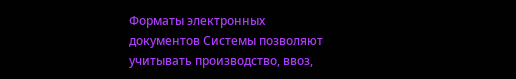Форматы электронных документов Системы позволяют учитывать производство, ввоз,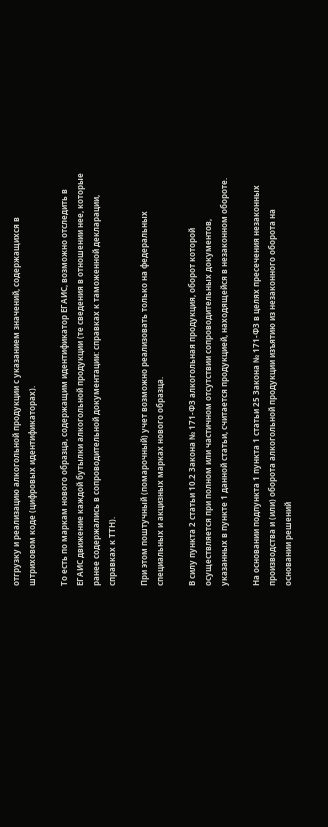отгрузку и реализацию алкогольной продукции с указанием значений, содержащихся в штриховом коде (цифровых идентификаторах).

То есть по маркам нового образца, содержащим идентификатор ЕГАИС, возможно отследить в ЕГАИС движение каждой бутылки алкогольной продукции (те сведения в отношении нее, которые ранее содержались в сопроводительной документации: справках к таможенной декларации, справках к ТТН).

При этом поштучный (помарочный) учет возможно реализовать только на федеральных специальных и акцизных марках нового образца.

В силу пункта 2 статьи 10.2 Закона № 171-ФЗ алкогольная продукция, оборот которой осуществляется при полном или частичном отсутствии сопроводительных документов, указанных в пункте 1 данной статьи, считается продукцией, находящейся в незаконном обороте.

На основании подпункта 1 пункта 1 статьи 25 Закона № 171-ФЗ в целях пресечения незаконных производства и (или) оборота алкогольной продукции изъятию из незаконного оборота на основании решений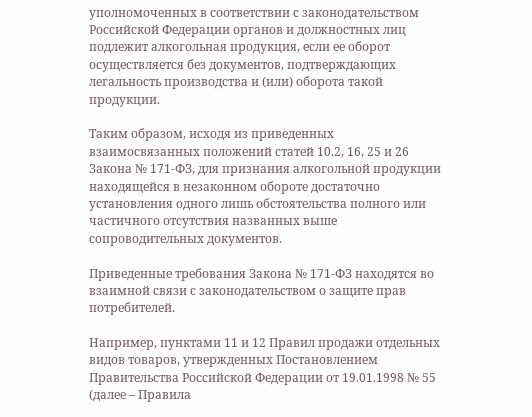уполномоченных в соответствии с законодательством Российской Федерации органов и должностных лиц подлежит алкогольная продукция, если ее оборот осуществляется без документов, подтверждающих легальность производства и (или) оборота такой продукции.

Таким образом, исходя из приведенных взаимосвязанных положений статей 10.2, 16, 25 и 26 Закона № 171-ФЗ, для признания алкогольной продукции находящейся в незаконном обороте достаточно установления одного лишь обстоятельства полного или частичного отсутствия названных выше сопроводительных документов.

Приведенные требования Закона № 171-ФЗ находятся во взаимной связи с законодательством о защите прав потребителей.

Например, пунктами 11 и 12 Правил продажи отдельных видов товаров, утвержденных Постановлением Правительства Российской Федерации от 19.01.1998 № 55 (далее – Правила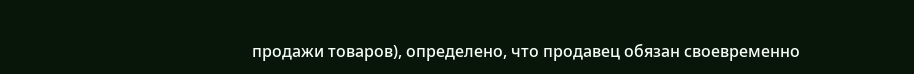продажи товаров), определено, что продавец обязан своевременно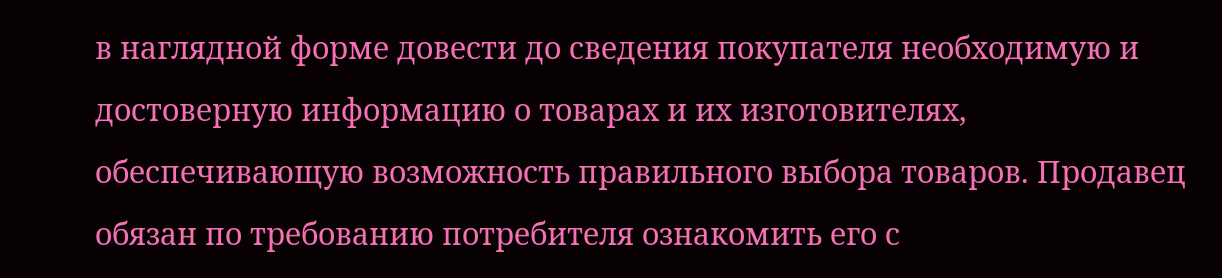в наглядной форме довести до сведения покупателя необходимую и достоверную информацию о товарах и их изготовителях, обеспечивающую возможность правильного выбора товаров. Продавец обязан по требованию потребителя ознакомить его с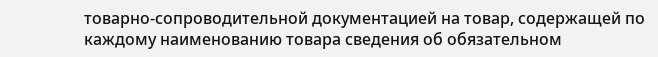товарно-сопроводительной документацией на товар, содержащей по каждому наименованию товара сведения об обязательном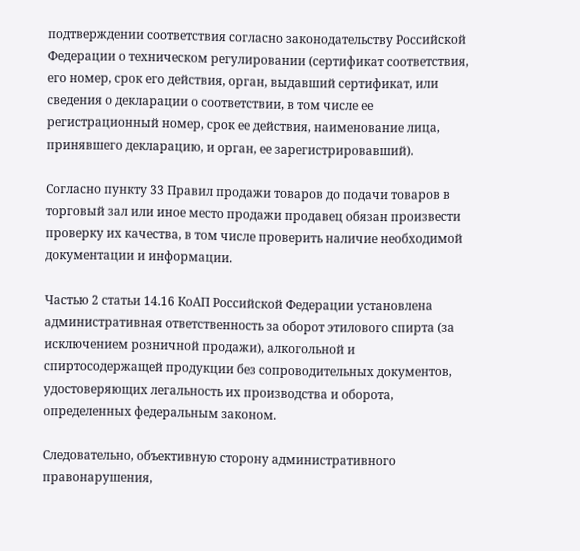подтверждении соответствия согласно законодательству Российской Федерации о техническом регулировании (сертификат соответствия, его номер, срок его действия, орган, выдавший сертификат, или сведения о декларации о соответствии, в том числе ее регистрационный номер, срок ее действия, наименование лица, принявшего декларацию, и орган, ее зарегистрировавший).

Согласно пункту 33 Правил продажи товаров до подачи товаров в торговый зал или иное место продажи продавец обязан произвести проверку их качества, в том числе проверить наличие необходимой документации и информации.

Частью 2 статьи 14.16 КоАП Российской Федерации установлена административная ответственность за оборот этилового спирта (за исключением розничной продажи), алкогольной и спиртосодержащей продукции без сопроводительных документов, удостоверяющих легальность их производства и оборота, определенных федеральным законом.

Следовательно, объективную сторону административного правонарушения,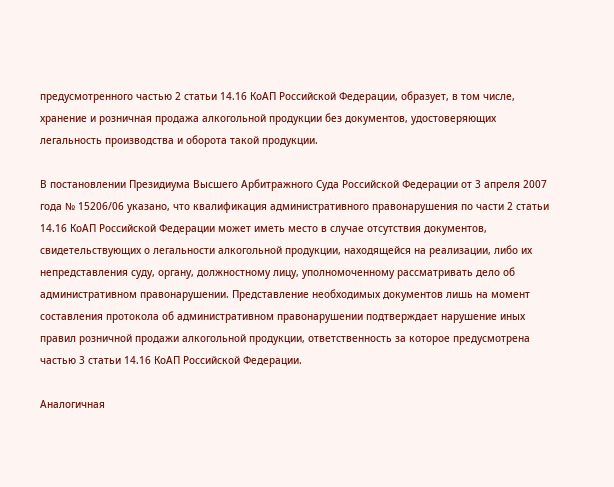предусмотренного частью 2 статьи 14.16 КоАП Российской Федерации, образует, в том числе, хранение и розничная продажа алкогольной продукции без документов, удостоверяющих легальность производства и оборота такой продукции.

В постановлении Президиума Высшего Арбитражного Суда Российской Федерации от 3 апреля 2007 года № 15206/06 указано, что квалификация административного правонарушения по части 2 статьи 14.16 КоАП Российской Федерации может иметь место в случае отсутствия документов, свидетельствующих о легальности алкогольной продукции, находящейся на реализации, либо их непредставления суду, органу, должностному лицу, уполномоченному рассматривать дело об административном правонарушении. Представление необходимых документов лишь на момент составления протокола об административном правонарушении подтверждает нарушение иных правил розничной продажи алкогольной продукции, ответственность за которое предусмотрена частью 3 статьи 14.16 КоАП Российской Федерации.

Аналогичная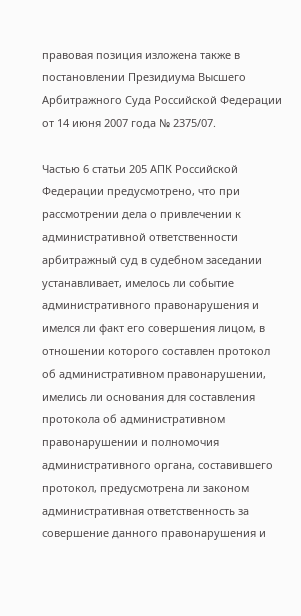правовая позиция изложена также в постановлении Президиума Высшего Арбитражного Суда Российской Федерации от 14 июня 2007 года № 2375/07.

Частью 6 статьи 205 АПК Российской Федерации предусмотрено, что при рассмотрении дела о привлечении к административной ответственности арбитражный суд в судебном заседании устанавливает, имелось ли событие административного правонарушения и имелся ли факт его совершения лицом, в отношении которого составлен протокол об административном правонарушении, имелись ли основания для составления протокола об административном правонарушении и полномочия административного органа, составившего протокол, предусмотрена ли законом административная ответственность за совершение данного правонарушения и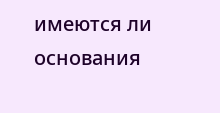имеются ли основания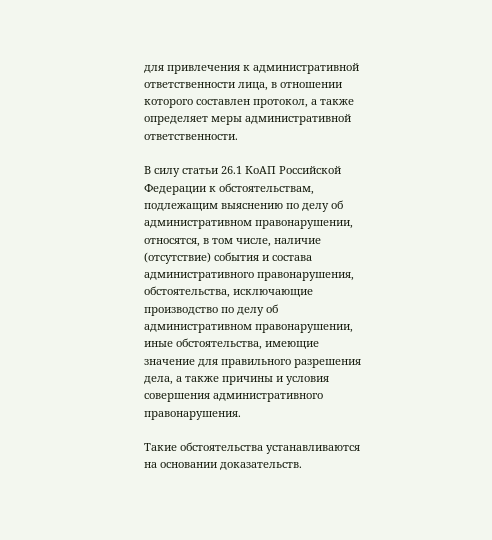для привлечения к административной ответственности лица, в отношении которого составлен протокол, а также определяет меры административной ответственности.

В силу статьи 26.1 КоАП Российской Федерации к обстоятельствам, подлежащим выяснению по делу об административном правонарушении, относятся, в том числе, наличие (отсутствие) события и состава административного правонарушения, обстоятельства, исключающие производство по делу об административном правонарушении, иные обстоятельства, имеющие значение для правильного разрешения дела, а также причины и условия совершения административного правонарушения.

Такие обстоятельства устанавливаются на основании доказательств.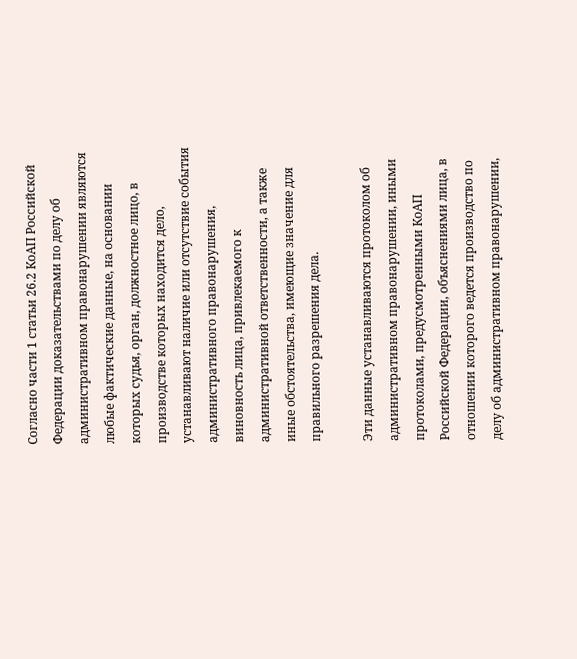Согласно части 1 статьи 26.2 КоАП Российской Федерации доказательствами по делу об административном правонарушении являются любые фактические данные, на основании которых судья, орган, должностное лицо, в производстве которых находится дело, устанавливают наличие или отсутствие события административного правонарушения, виновность лица, привлекаемого к административной ответственности, а также иные обстоятельства, имеющие значение для правильного разрешения дела.

Эти данные устанавливаются протоколом об административном правонарушении, иными протоколами, предусмотренными КоАП Российской Федерации, объяснениями лица, в отношении которого ведется производство по делу об административном правонарушении,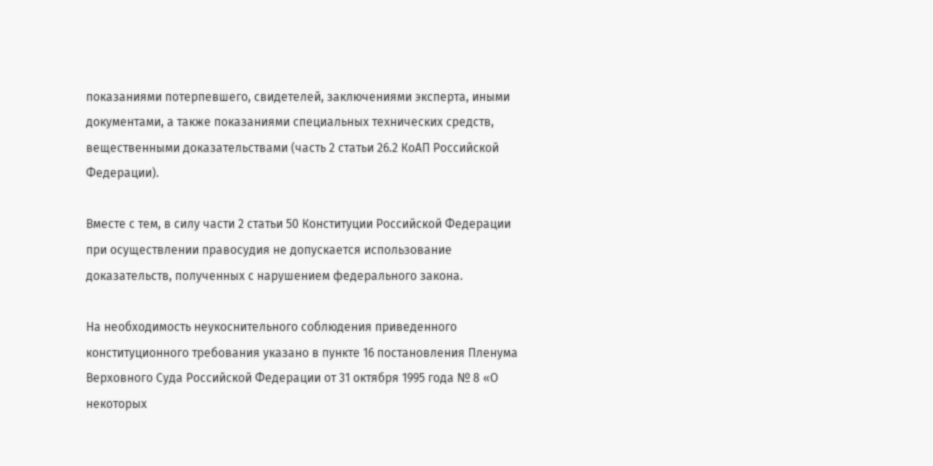показаниями потерпевшего, свидетелей, заключениями эксперта, иными документами, а также показаниями специальных технических средств, вещественными доказательствами (часть 2 статьи 26.2 КоАП Российской Федерации).

Вместе с тем, в силу части 2 статьи 50 Конституции Российской Федерации при осуществлении правосудия не допускается использование доказательств, полученных с нарушением федерального закона.

На необходимость неукоснительного соблюдения приведенного конституционного требования указано в пункте 16 постановления Пленума Верховного Суда Российской Федерации от 31 октября 1995 года № 8 «О некоторых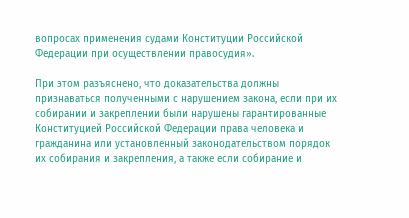вопросах применения судами Конституции Российской Федерации при осуществлении правосудия».

При этом разъяснено, что доказательства должны признаваться полученными с нарушением закона, если при их собирании и закреплении были нарушены гарантированные Конституцией Российской Федерации права человека и гражданина или установленный законодательством порядок их собирания и закрепления, а также если собирание и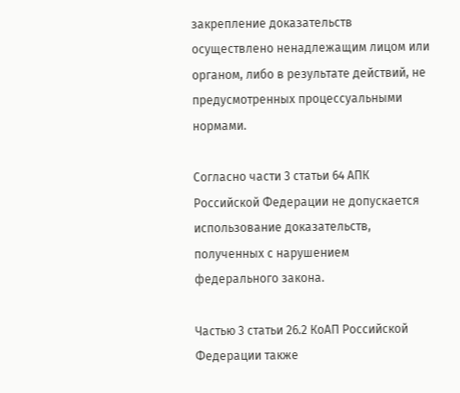закрепление доказательств осуществлено ненадлежащим лицом или органом, либо в результате действий, не предусмотренных процессуальными нормами.

Согласно части 3 статьи 64 АПК Российской Федерации не допускается использование доказательств, полученных с нарушением федерального закона.

Частью 3 статьи 26.2 КоАП Российской Федерации также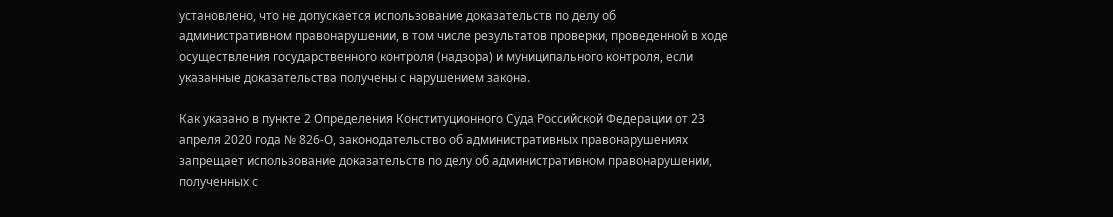установлено, что не допускается использование доказательств по делу об административном правонарушении, в том числе результатов проверки, проведенной в ходе осуществления государственного контроля (надзора) и муниципального контроля, если указанные доказательства получены с нарушением закона.

Как указано в пункте 2 Определения Конституционного Суда Российской Федерации от 23 апреля 2020 года № 826-О, законодательство об административных правонарушениях запрещает использование доказательств по делу об административном правонарушении, полученных с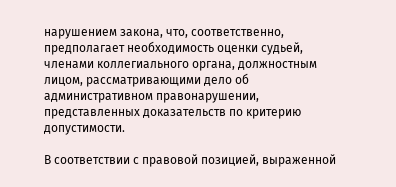нарушением закона, что, соответственно, предполагает необходимость оценки судьей, членами коллегиального органа, должностным лицом, рассматривающими дело об административном правонарушении, представленных доказательств по критерию допустимости.

В соответствии с правовой позицией, выраженной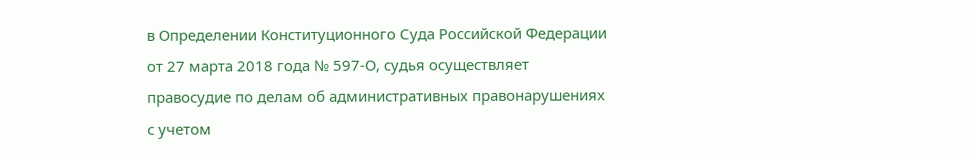в Определении Конституционного Суда Российской Федерации от 27 марта 2018 года № 597-О, судья осуществляет правосудие по делам об административных правонарушениях с учетом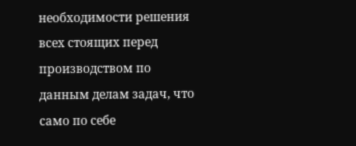необходимости решения всех стоящих перед производством по данным делам задач, что само по себе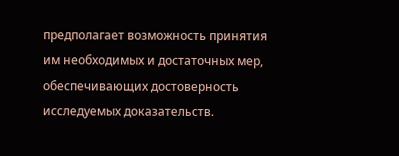предполагает возможность принятия им необходимых и достаточных мер, обеспечивающих достоверность исследуемых доказательств.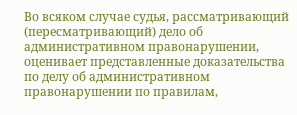Во всяком случае судья, рассматривающий (пересматривающий) дело об административном правонарушении, оценивает представленные доказательства по делу об административном правонарушении по правилам,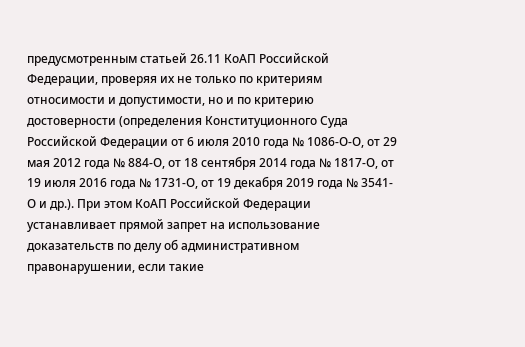предусмотренным статьей 26.11 КоАП Российской Федерации, проверяя их не только по критериям относимости и допустимости, но и по критерию достоверности (определения Конституционного Суда Российской Федерации от 6 июля 2010 года № 1086-О-О, от 29 мая 2012 года № 884-О, от 18 сентября 2014 года № 1817-О, от 19 июля 2016 года № 1731-О, от 19 декабря 2019 года № 3541-О и др.). При этом КоАП Российской Федерации устанавливает прямой запрет на использование доказательств по делу об административном правонарушении, если такие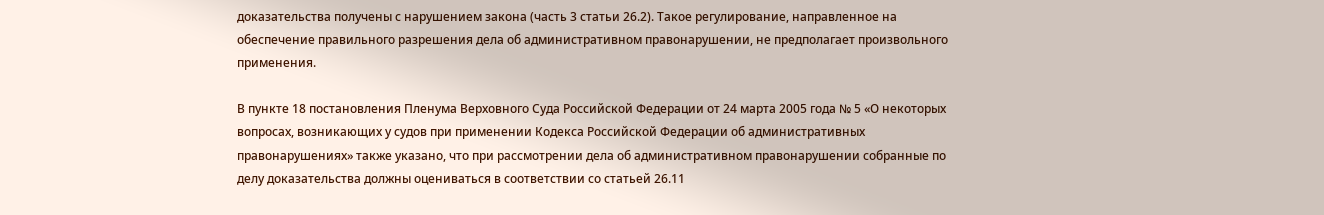доказательства получены с нарушением закона (часть 3 статьи 26.2). Такое регулирование, направленное на обеспечение правильного разрешения дела об административном правонарушении, не предполагает произвольного применения.

В пункте 18 постановления Пленума Верховного Суда Российской Федерации от 24 марта 2005 года № 5 «О некоторых вопросах, возникающих у судов при применении Кодекса Российской Федерации об административных правонарушениях» также указано, что при рассмотрении дела об административном правонарушении собранные по делу доказательства должны оцениваться в соответствии со статьей 26.11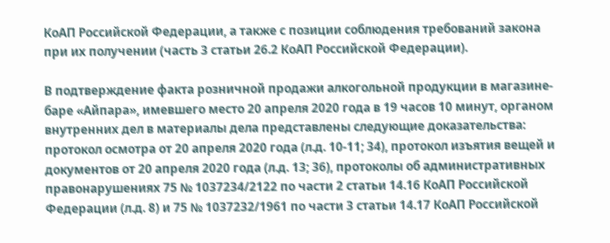КоАП Российской Федерации, а также с позиции соблюдения требований закона при их получении (часть 3 статьи 26.2 КоАП Российской Федерации).

В подтверждение факта розничной продажи алкогольной продукции в магазине-баре «Айпара», имевшего место 20 апреля 2020 года в 19 часов 10 минут, органом внутренних дел в материалы дела представлены следующие доказательства: протокол осмотра от 20 апреля 2020 года (л.д. 10-11; 34), протокол изъятия вещей и документов от 20 апреля 2020 года (л.д. 13; 36), протоколы об административных правонарушениях 75 № 1037234/2122 по части 2 статьи 14.16 КоАП Российской Федерации (л.д. 8) и 75 № 1037232/1961 по части 3 статьи 14.17 КоАП Российской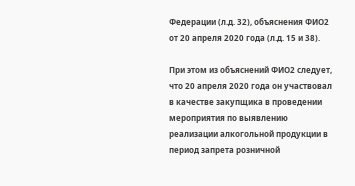Федерации (л.д. 32), объяснения ФИО2 от 20 апреля 2020 года (л.д. 15 и 38).

При этом из объяснений ФИО2 следует, что 20 апреля 2020 года он участвовал в качестве закупщика в проведении мероприятия по выявлению реализации алкогольной продукции в период запрета розничной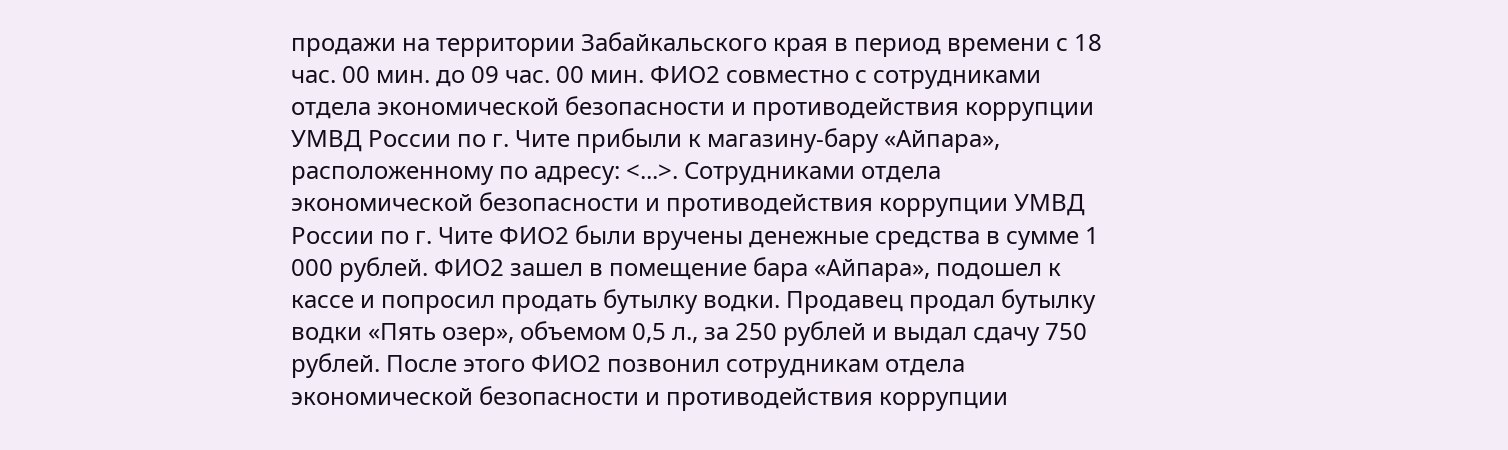продажи на территории Забайкальского края в период времени с 18 час. 00 мин. до 09 час. 00 мин. ФИО2 совместно с сотрудниками отдела экономической безопасности и противодействия коррупции УМВД России по г. Чите прибыли к магазину-бару «Айпара», расположенному по адресу: <...>. Сотрудниками отдела экономической безопасности и противодействия коррупции УМВД России по г. Чите ФИО2 были вручены денежные средства в сумме 1 000 рублей. ФИО2 зашел в помещение бара «Айпара», подошел к кассе и попросил продать бутылку водки. Продавец продал бутылку водки «Пять озер», объемом 0,5 л., за 250 рублей и выдал сдачу 750 рублей. После этого ФИО2 позвонил сотрудникам отдела экономической безопасности и противодействия коррупции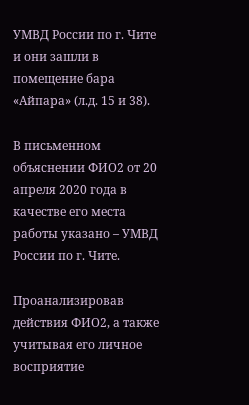УМВД России по г. Чите и они зашли в помещение бара «Айпара» (л.д. 15 и 38).

В письменном объяснении ФИО2 от 20 апреля 2020 года в качестве его места работы указано – УМВД России по г. Чите.

Проанализировав действия ФИО2, а также учитывая его личное восприятие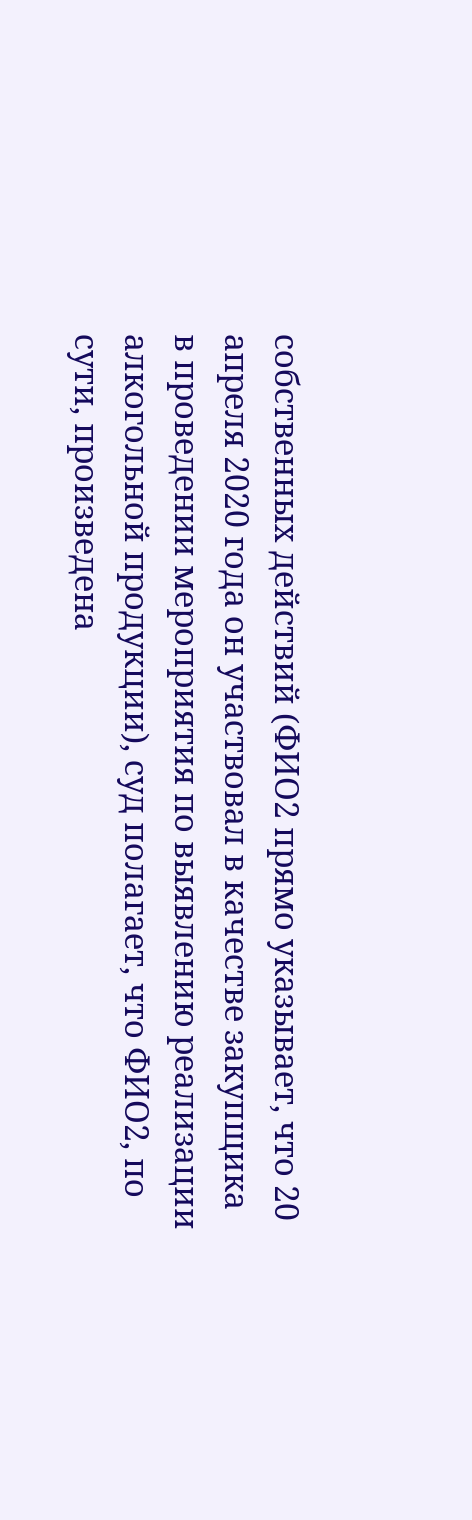собственных действий (ФИО2 прямо указывает, что 20 апреля 2020 года он участвовал в качестве закупщика в проведении мероприятия по выявлению реализации алкогольной продукции), суд полагает, что ФИО2, по сути, произведена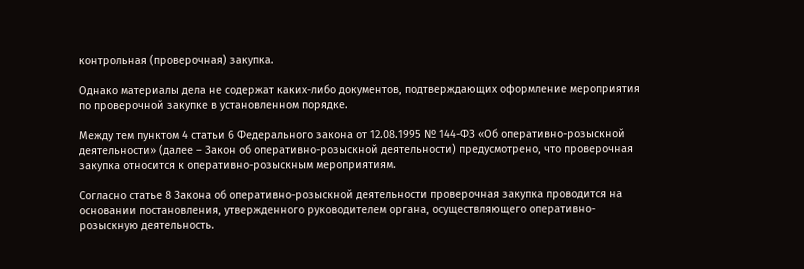контрольная (проверочная) закупка.

Однако материалы дела не содержат каких-либо документов, подтверждающих оформление мероприятия по проверочной закупке в установленном порядке.

Между тем пунктом 4 статьи 6 Федерального закона от 12.08.1995 № 144-ФЗ «Об оперативно-розыскной деятельности» (далее – Закон об оперативно-розыскной деятельности) предусмотрено, что проверочная закупка относится к оперативно-розыскным мероприятиям.

Согласно статье 8 Закона об оперативно-розыскной деятельности проверочная закупка проводится на основании постановления, утвержденного руководителем органа, осуществляющего оперативно-розыскную деятельность.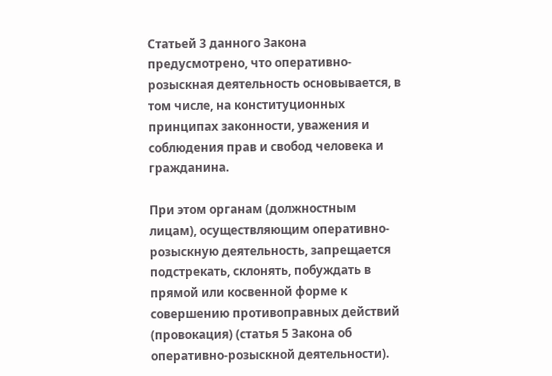Статьей 3 данного Закона предусмотрено, что оперативно-розыскная деятельность основывается, в том числе, на конституционных принципах законности, уважения и соблюдения прав и свобод человека и гражданина.

При этом органам (должностным лицам), осуществляющим оперативно-розыскную деятельность, запрещается подстрекать, склонять, побуждать в прямой или косвенной форме к совершению противоправных действий (провокация) (статья 5 Закона об оперативно-розыскной деятельности).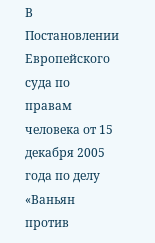В Постановлении Европейского суда по правам человека от 15 декабря 2005 года по делу «Ваньян против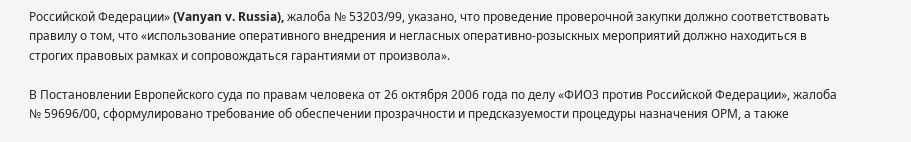Российской Федерации» (Vanyan v. Russia), жалоба № 53203/99, указано, что проведение проверочной закупки должно соответствовать правилу о том, что «использование оперативного внедрения и негласных оперативно-розыскных мероприятий должно находиться в строгих правовых рамках и сопровождаться гарантиями от произвола».

В Постановлении Европейского суда по правам человека от 26 октября 2006 года по делу «ФИО3 против Российской Федерации», жалоба № 59696/00, сформулировано требование об обеспечении прозрачности и предсказуемости процедуры назначения ОРМ, а также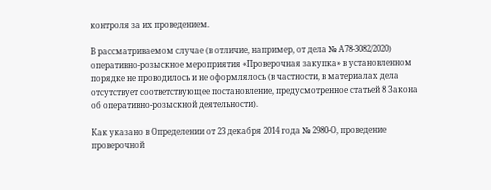контроля за их проведением.

В рассматриваемом случае (в отличие, например, от дела № А78-3082/2020) оперативно-розыскное мероприятия «Проверочная закупка» в установленном порядке не проводилось и не оформлялось (в частности, в материалах дела отсутствует соответствующее постановление, предусмотренное статьей 8 Закона об оперативно-розыскной деятельности).

Как указано в Определении от 23 декабря 2014 года № 2980-О, проведение проверочной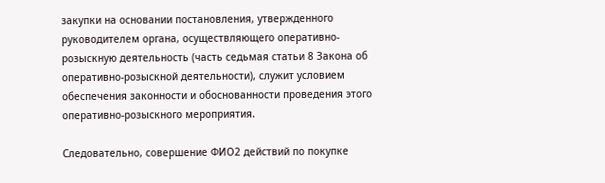закупки на основании постановления, утвержденного руководителем органа, осуществляющего оперативно-розыскную деятельность (часть седьмая статьи 8 Закона об оперативно-розыскной деятельности), служит условием обеспечения законности и обоснованности проведения этого оперативно-розыскного мероприятия.

Следовательно, совершение ФИО2 действий по покупке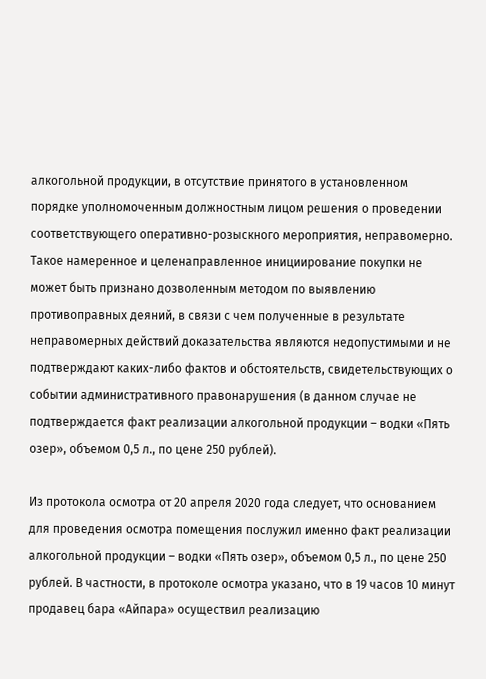алкогольной продукции, в отсутствие принятого в установленном порядке уполномоченным должностным лицом решения о проведении соответствующего оперативно-розыскного мероприятия, неправомерно. Такое намеренное и целенаправленное инициирование покупки не может быть признано дозволенным методом по выявлению противоправных деяний, в связи с чем полученные в результате неправомерных действий доказательства являются недопустимыми и не подтверждают каких-либо фактов и обстоятельств, свидетельствующих о событии административного правонарушения (в данном случае не подтверждается факт реализации алкогольной продукции – водки «Пять озер», объемом 0,5 л., по цене 250 рублей).

Из протокола осмотра от 20 апреля 2020 года следует, что основанием для проведения осмотра помещения послужил именно факт реализации алкогольной продукции – водки «Пять озер», объемом 0,5 л., по цене 250 рублей. В частности, в протоколе осмотра указано, что в 19 часов 10 минут продавец бара «Айпара» осуществил реализацию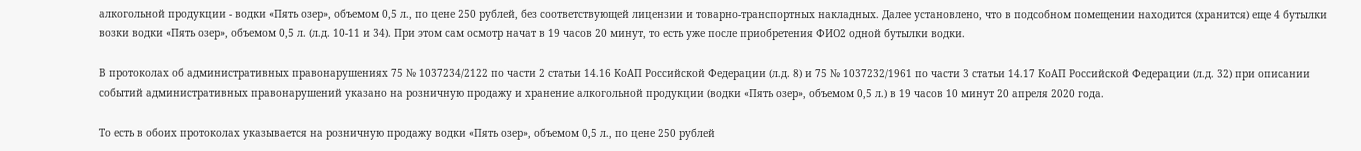алкогольной продукции - водки «Пять озер», объемом 0,5 л., по цене 250 рублей, без соответствующей лицензии и товарно-транспортных накладных. Далее установлено, что в подсобном помещении находится (хранится) еще 4 бутылки возки водки «Пять озер», объемом 0,5 л. (л.д. 10-11 и 34). При этом сам осмотр начат в 19 часов 20 минут, то есть уже после приобретения ФИО2 одной бутылки водки.

В протоколах об административных правонарушениях 75 № 1037234/2122 по части 2 статьи 14.16 КоАП Российской Федерации (л.д. 8) и 75 № 1037232/1961 по части 3 статьи 14.17 КоАП Российской Федерации (л.д. 32) при описании событий административных правонарушений указано на розничную продажу и хранение алкогольной продукции (водки «Пять озер», объемом 0,5 л.) в 19 часов 10 минут 20 апреля 2020 года.

То есть в обоих протоколах указывается на розничную продажу водки «Пять озер», объемом 0,5 л., по цене 250 рублей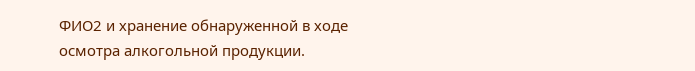ФИО2 и хранение обнаруженной в ходе осмотра алкогольной продукции.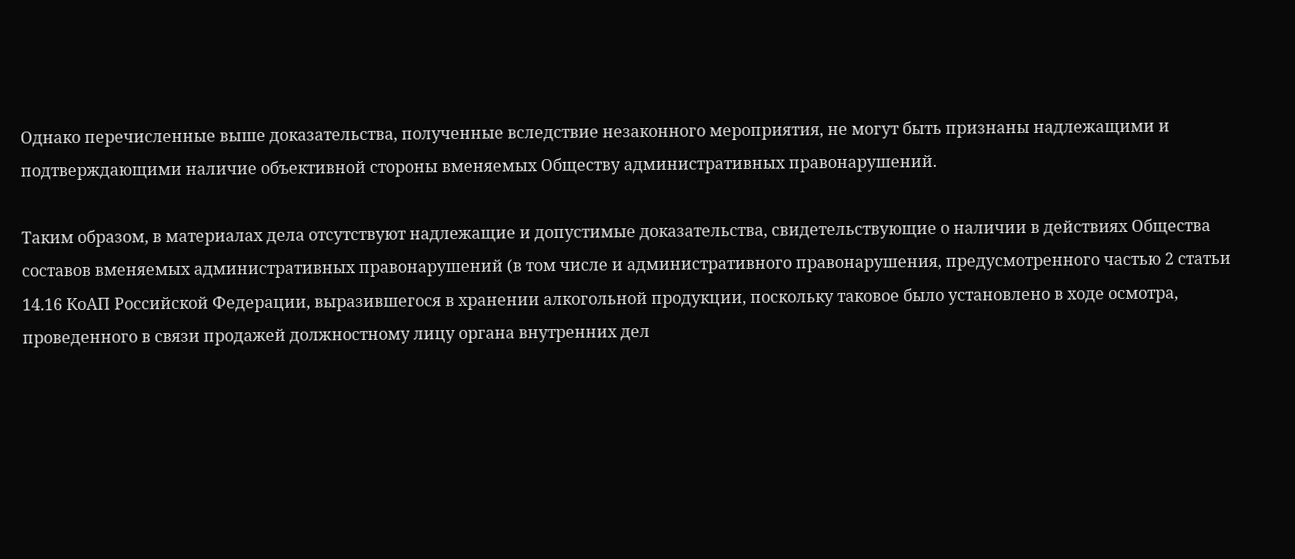Однако перечисленные выше доказательства, полученные вследствие незаконного мероприятия, не могут быть признаны надлежащими и подтверждающими наличие объективной стороны вменяемых Обществу административных правонарушений.

Таким образом, в материалах дела отсутствуют надлежащие и допустимые доказательства, свидетельствующие о наличии в действиях Общества составов вменяемых административных правонарушений (в том числе и административного правонарушения, предусмотренного частью 2 статьи 14.16 КоАП Российской Федерации, выразившегося в хранении алкогольной продукции, поскольку таковое было установлено в ходе осмотра, проведенного в связи продажей должностному лицу органа внутренних дел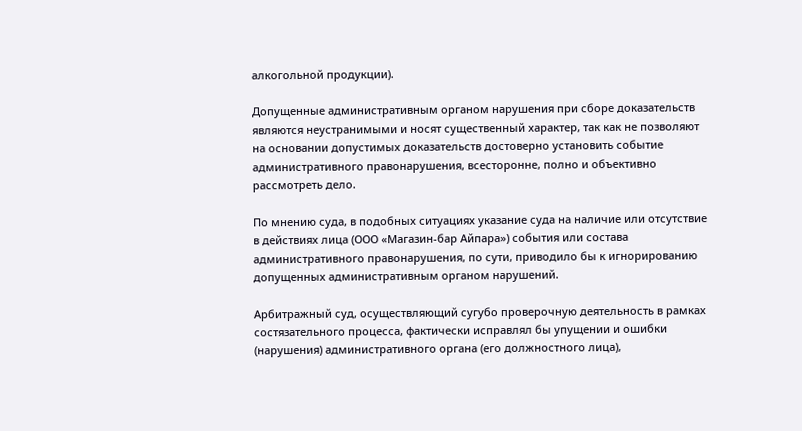алкогольной продукции).

Допущенные административным органом нарушения при сборе доказательств являются неустранимыми и носят существенный характер, так как не позволяют на основании допустимых доказательств достоверно установить событие административного правонарушения, всесторонне, полно и объективно рассмотреть дело.

По мнению суда, в подобных ситуациях указание суда на наличие или отсутствие в действиях лица (ООО «Магазин-бар Айпара») события или состава административного правонарушения, по сути, приводило бы к игнорированию допущенных административным органом нарушений.

Арбитражный суд, осуществляющий сугубо проверочную деятельность в рамках состязательного процесса, фактически исправлял бы упущении и ошибки (нарушения) административного органа (его должностного лица),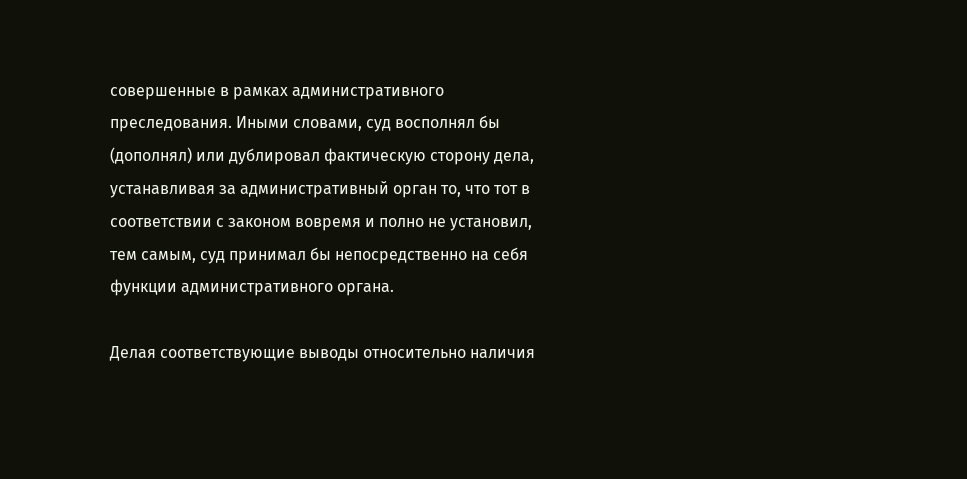совершенные в рамках административного преследования. Иными словами, суд восполнял бы (дополнял) или дублировал фактическую сторону дела, устанавливая за административный орган то, что тот в соответствии с законом вовремя и полно не установил, тем самым, суд принимал бы непосредственно на себя функции административного органа.

Делая соответствующие выводы относительно наличия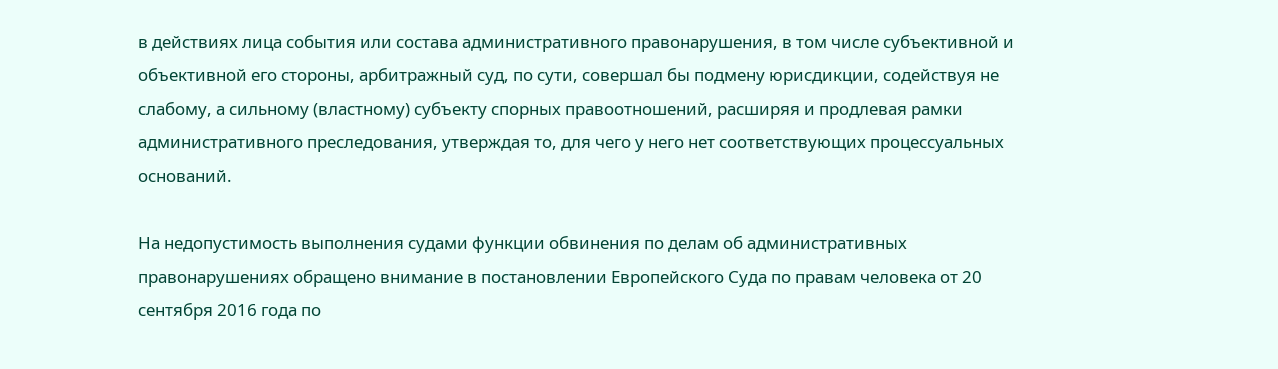в действиях лица события или состава административного правонарушения, в том числе субъективной и объективной его стороны, арбитражный суд, по сути, совершал бы подмену юрисдикции, содействуя не слабому, а сильному (властному) субъекту спорных правоотношений, расширяя и продлевая рамки административного преследования, утверждая то, для чего у него нет соответствующих процессуальных оснований.

На недопустимость выполнения судами функции обвинения по делам об административных правонарушениях обращено внимание в постановлении Европейского Суда по правам человека от 20 сентября 2016 года по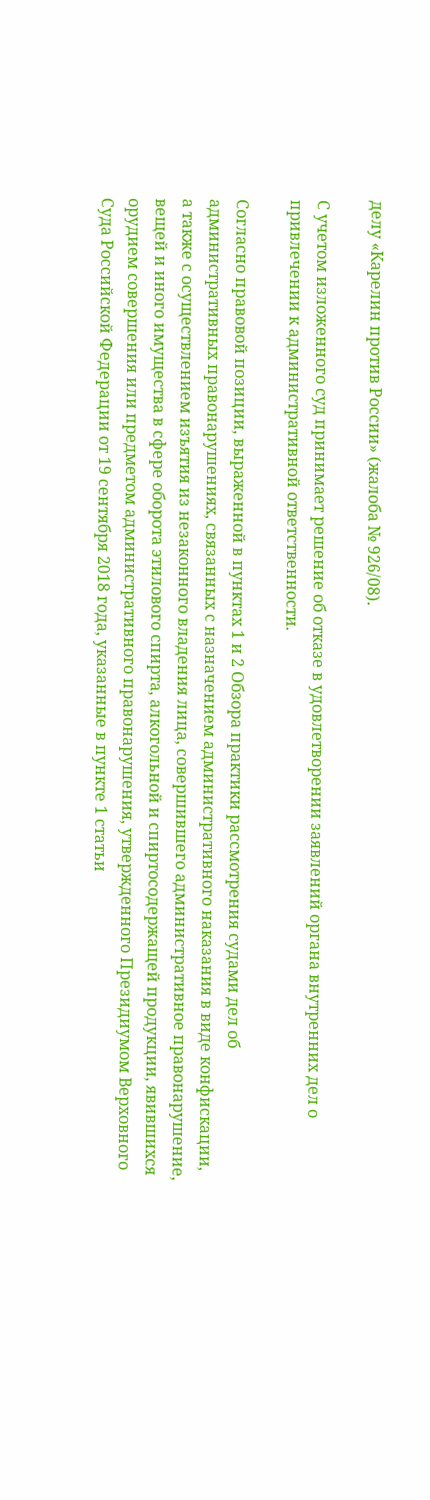делу «Карелин против России» (жалоба № 926/08).

С учетом изложенного суд принимает решение об отказе в удовлетворении заявлений органа внутренних дел о привлечении к административной ответственности.

Согласно правовой позиции, выраженной в пунктах 1 и 2 Обзора практики рассмотрения судами дел об административных правонарушениях, связанных с назначением административного наказания в виде конфискации, а также с осуществлением изъятия из незаконного владения лица, совершившего административное правонарушение, вещей и иного имущества в сфере оборота этилового спирта, алкогольной и спиртосодержащей продукции, явившихся орудием совершения или предметом административного правонарушения, утвержденного Президиумом Верховного Суда Российской Федерации от 19 сентября 2018 года, указанные в пункте 1 статьи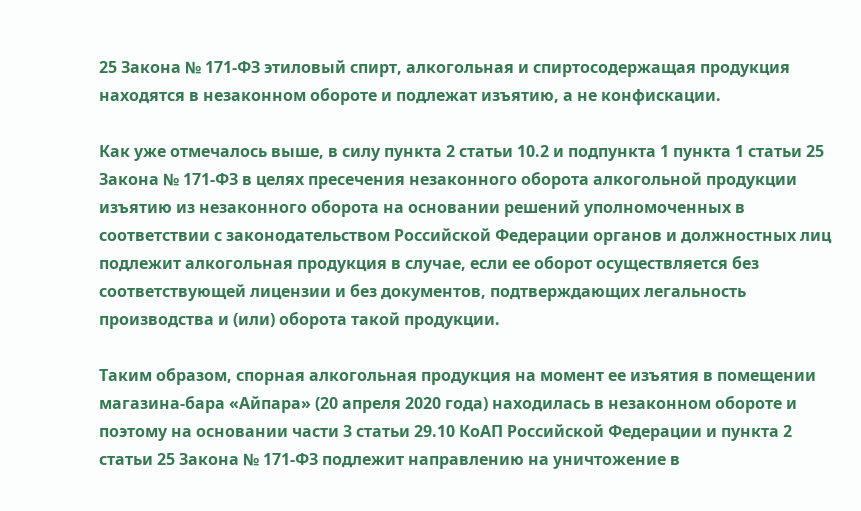25 Закона № 171-ФЗ этиловый спирт, алкогольная и спиртосодержащая продукция находятся в незаконном обороте и подлежат изъятию, а не конфискации.

Как уже отмечалось выше, в силу пункта 2 статьи 10.2 и подпункта 1 пункта 1 статьи 25 Закона № 171-ФЗ в целях пресечения незаконного оборота алкогольной продукции изъятию из незаконного оборота на основании решений уполномоченных в соответствии с законодательством Российской Федерации органов и должностных лиц подлежит алкогольная продукция в случае, если ее оборот осуществляется без соответствующей лицензии и без документов, подтверждающих легальность производства и (или) оборота такой продукции.

Таким образом, спорная алкогольная продукция на момент ее изъятия в помещении магазина-бара «Айпара» (20 апреля 2020 года) находилась в незаконном обороте и поэтому на основании части 3 статьи 29.10 КоАП Российской Федерации и пункта 2 статьи 25 Закона № 171-ФЗ подлежит направлению на уничтожение в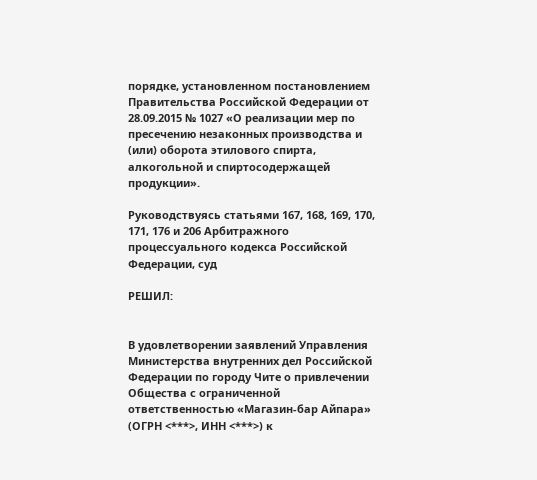порядке, установленном постановлением Правительства Российской Федерации от 28.09.2015 № 1027 «О реализации мер по пресечению незаконных производства и (или) оборота этилового спирта, алкогольной и спиртосодержащей продукции».

Руководствуясь статьями 167, 168, 169, 170, 171, 176 и 206 Арбитражного процессуального кодекса Российской Федерации, суд

РЕШИЛ:


В удовлетворении заявлений Управления Министерства внутренних дел Российской Федерации по городу Чите о привлечении Общества с ограниченной ответственностью «Магазин-бар Айпара» (ОГРН <***>, ИНН <***>) к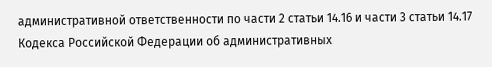административной ответственности по части 2 статьи 14.16 и части 3 статьи 14.17 Кодекса Российской Федерации об административных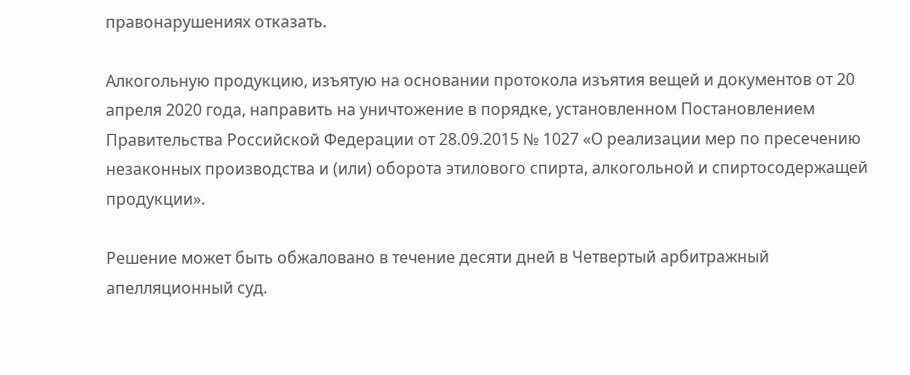правонарушениях отказать.

Алкогольную продукцию, изъятую на основании протокола изъятия вещей и документов от 20 апреля 2020 года, направить на уничтожение в порядке, установленном Постановлением Правительства Российской Федерации от 28.09.2015 № 1027 «О реализации мер по пресечению незаконных производства и (или) оборота этилового спирта, алкогольной и спиртосодержащей продукции».

Решение может быть обжаловано в течение десяти дней в Четвертый арбитражный апелляционный суд.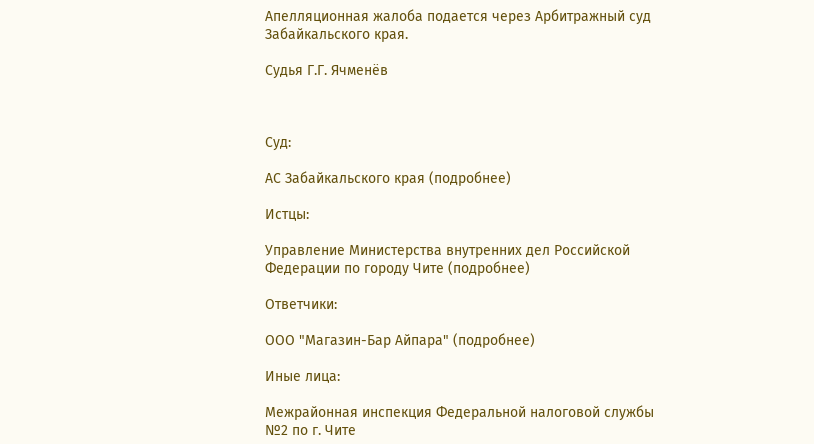Апелляционная жалоба подается через Арбитражный суд Забайкальского края.

Судья Г.Г. Ячменёв



Суд:

АС Забайкальского края (подробнее)

Истцы:

Управление Министерства внутренних дел Российской Федерации по городу Чите (подробнее)

Ответчики:

ООО "Магазин-Бар Айпара" (подробнее)

Иные лица:

Межрайонная инспекция Федеральной налоговой службы №2 по г. Чите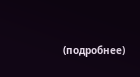(подробнее)